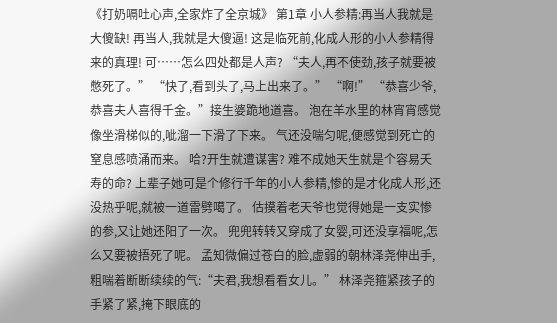《打奶嗝吐心声,全家炸了全京城》 第1章 小人参精:再当人我就是大傻缺! 再当人,我就是大傻逼! 这是临死前,化成人形的小人参精得来的真理! 可……怎么四处都是人声? “夫人,再不使劲,孩子就要被憋死了。” “快了,看到头了,马上出来了。” “啊!” “恭喜少爷,恭喜夫人喜得千金。”接生婆跪地道喜。 泡在羊水里的林宵宵感觉像坐滑梯似的,呲溜一下滑了下来。 气还没喘匀呢,便感觉到死亡的窒息感喷涌而来。 哈?开生就遭谋害? 难不成她天生就是个容易夭寿的命? 上辈子她可是个修行千年的小人参精,惨的是才化成人形,还没热乎呢,就被一道雷劈噶了。 估摸着老天爷也觉得她是一支实惨的参,又让她还阳了一次。 兜兜转转又穿成了女婴,可还没享福呢,怎么又要被捂死了呢。 孟知微偏过苍白的脸,虚弱的朝林泽尧伸出手,粗喘着断断续续的气:“夫君,我想看看女儿。” 林泽尧箍紧孩子的手紧了紧,掩下眼底的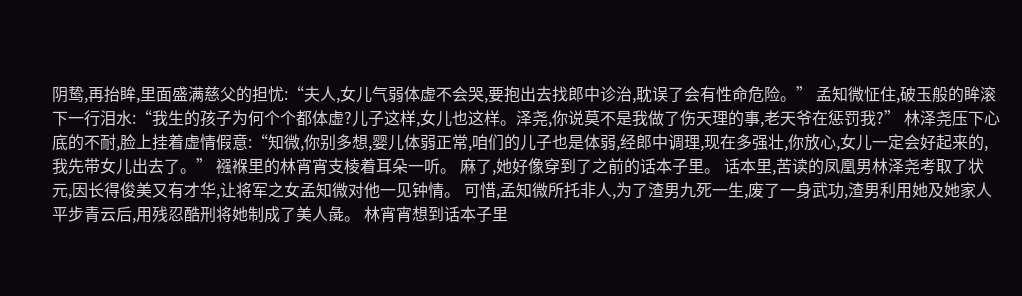阴鸷,再抬眸,里面盛满慈父的担忧:“夫人,女儿气弱体虚不会哭,要抱出去找郎中诊治,耽误了会有性命危险。” 孟知微怔住,破玉般的眸滚下一行泪水:“我生的孩子为何个个都体虚?儿子这样,女儿也这样。泽尧,你说莫不是我做了伤天理的事,老天爷在惩罚我?” 林泽尧压下心底的不耐,脸上挂着虚情假意:“知微,你别多想,婴儿体弱正常,咱们的儿子也是体弱,经郎中调理,现在多强壮,你放心,女儿一定会好起来的,我先带女儿出去了。” 襁褓里的林宵宵支棱着耳朵一听。 麻了,她好像穿到了之前的话本子里。 话本里,苦读的凤凰男林泽尧考取了状元,因长得俊美又有才华,让将军之女孟知微对他一见钟情。 可惜,孟知微所托非人,为了渣男九死一生,废了一身武功,渣男利用她及她家人平步青云后,用残忍酷刑将她制成了美人彘。 林宵宵想到话本子里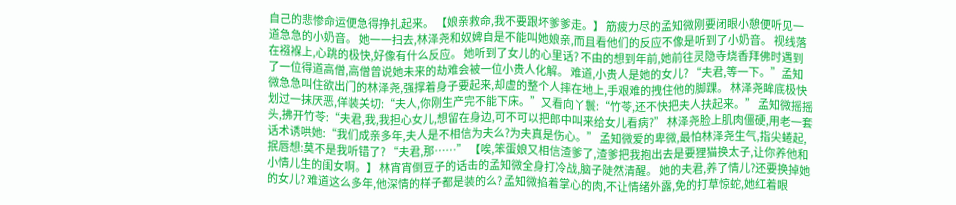自己的悲惨命运便急得挣扎起来。 【娘亲救命,我不要跟坏爹爹走。】 筋疲力尽的孟知微刚要闭眼小憩便听见一道急急的小奶音。 她一一扫去,林泽尧和奴婢自是不能叫她娘亲,而且看他们的反应不像是听到了小奶音。 视线落在襁褓上,心跳的极快,好像有什么反应。 她听到了女儿的心里话? 不由的想到年前,她前往灵隐寺烧香拜佛时遇到了一位得道高僧,高僧曾说她未来的劫难会被一位小贵人化解。 难道,小贵人是她的女儿? “夫君,等一下。”孟知微急急叫住欲出门的林泽尧,强撑着身子要起来,却虚的整个人摔在地上,手艰难的拽住他的脚踝。 林泽尧眸底极快划过一抹厌恶,佯装关切:“夫人,你刚生产完不能下床。”又看向丫鬟:“竹苓,还不快把夫人扶起来。” 孟知微摇摇头,拂开竹苓:“夫君,我,我担心女儿,想留在身边,可不可以把郎中叫来给女儿看病?” 林泽尧脸上肌肉僵硬,用老一套话术诱哄她:“我们成亲多年,夫人是不相信为夫么?为夫真是伤心。” 孟知微爱的卑微,最怕林泽尧生气,指尖蜷起,抿唇想:莫不是我听错了? “夫君,那……” 【唉,笨蛋娘又相信渣爹了,渣爹把我抱出去是要狸猫换太子,让你养他和小情儿生的闺女啊。】 林宵宵倒豆子的话击的孟知微全身打冷战,脑子陡然清醒。 她的夫君,养了情儿?还要换掉她的女儿? 难道这么多年,他深情的样子都是装的么? 孟知微掐着掌心的肉,不让情绪外露,免的打草惊蛇,她红着眼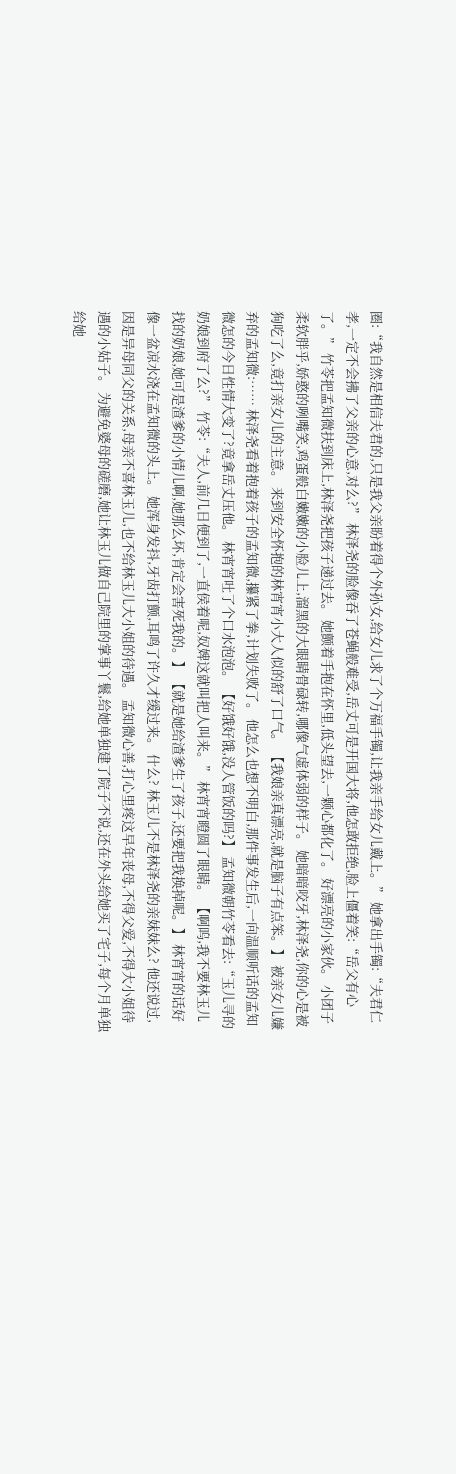圈:“我自然是相信夫君的,只是我父亲盼着得个外孙女,给女儿求了个万福手镯,让我亲手给女儿戴上。” 她拿出手镯:“夫君仁孝,一定不会拂了父亲的心意,对么?” 林泽尧的脸像吞了苍蝇般难受,岳丈可是开国大将,他怎敢拒绝,脸上僵着笑:“岳父有心了。” 竹苓把孟知微扶到床上,林泽尧把孩子递过去。 她颤着手抱在怀里,低头望去,一颗心都化了。 好漂亮的小家伙。 小团子柔软胖乎,娇憨的咧嘴笑,鸡蛋般白嫩嫩的小脸儿上,溜黑的大眼睛骨碌转,哪像气虚体弱的样子。 她暗暗咬牙,林泽尧,你的心是被狗吃了么,竟打亲女儿的主意。 来到安全怀抱的林宵宵小大人似的舒了口气。 【我娘亲真漂亮,就是脑子有点笨。】 被亲女儿嫌弃的孟知微:…… 林泽尧看着抱着孩子的孟知微,攥紧了拳,计划失败了。 他怎么也想不明白,那件事发生后,一向温顺听话的孟知微怎的今日性情大变了?竟拿岳丈压他。 林宵宵吐了个口水泡泡。 【好饿好饿,没人管饭的吗?】 孟知微朝竹苓看去:“玉儿寻的奶娘到府了么?” 竹苓:“夫人,前几日便到了,一直侯着呢,奴婢这就叫把人叫来。” 林宵宵瞪圆了眼睛。 【啊呜,我不要林玉儿找的奶娘,她可是渣爹的小情儿啊,她那么坏,肯定会害死我的。】 【就是她给渣爹生了孩子,还要把我换掉呢。】 林宵宵的话好像一盆凉水浇在孟知微的头上。 她浑身发抖,牙齿打颤,耳鸣了许久才缓过来。 什么? 林玉儿不是林泽尧的亲妹妹么? 他还说过,因是异母同父的关系,母亲不喜林玉儿,也不给林玉儿大小姐的待遇。 孟知微心善,打心里疼这早年丧母,不得父爱,不得大小姐待遇的小姑子。 为避免婆母的磋磨,她让林玉儿做自己院里的掌事丫鬟,给她单独建了院子不说,还在外头给她买了宅子,每个月单独给她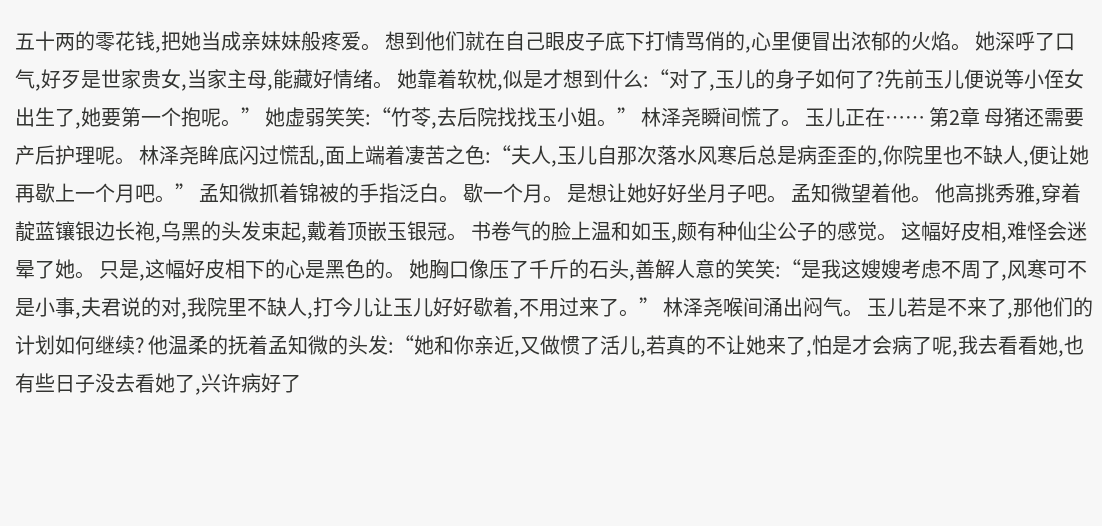五十两的零花钱,把她当成亲妹妹般疼爱。 想到他们就在自己眼皮子底下打情骂俏的,心里便冒出浓郁的火焰。 她深呼了口气,好歹是世家贵女,当家主母,能藏好情绪。 她靠着软枕,似是才想到什么:“对了,玉儿的身子如何了?先前玉儿便说等小侄女出生了,她要第一个抱呢。” 她虚弱笑笑:“竹苓,去后院找找玉小姐。” 林泽尧瞬间慌了。 玉儿正在…… 第2章 母猪还需要产后护理呢。 林泽尧眸底闪过慌乱,面上端着凄苦之色:“夫人,玉儿自那次落水风寒后总是病歪歪的,你院里也不缺人,便让她再歇上一个月吧。” 孟知微抓着锦被的手指泛白。 歇一个月。 是想让她好好坐月子吧。 孟知微望着他。 他高挑秀雅,穿着靛蓝镶银边长袍,乌黑的头发束起,戴着顶嵌玉银冠。 书卷气的脸上温和如玉,颇有种仙尘公子的感觉。 这幅好皮相,难怪会迷晕了她。 只是,这幅好皮相下的心是黑色的。 她胸口像压了千斤的石头,善解人意的笑笑:“是我这嫂嫂考虑不周了,风寒可不是小事,夫君说的对,我院里不缺人,打今儿让玉儿好好歇着,不用过来了。” 林泽尧喉间涌出闷气。 玉儿若是不来了,那他们的计划如何继续? 他温柔的抚着孟知微的头发:“她和你亲近,又做惯了活儿,若真的不让她来了,怕是才会病了呢,我去看看她,也有些日子没去看她了,兴许病好了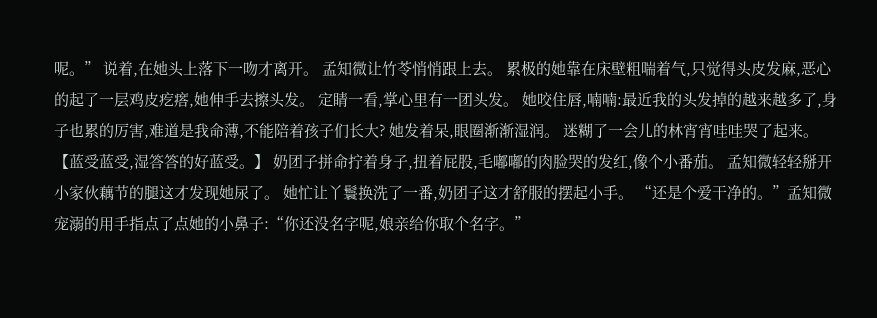呢。” 说着,在她头上落下一吻才离开。 孟知微让竹苓悄悄跟上去。 累极的她靠在床壁粗喘着气,只觉得头皮发麻,恶心的起了一层鸡皮疙瘩,她伸手去擦头发。 定睛一看,掌心里有一团头发。 她咬住唇,喃喃:最近我的头发掉的越来越多了,身子也累的厉害,难道是我命薄,不能陪着孩子们长大? 她发着呆,眼圈渐渐湿润。 迷糊了一会儿的林宵宵哇哇哭了起来。 【蓝受蓝受,湿答答的好蓝受。】 奶团子拼命拧着身子,扭着屁股,毛嘟嘟的肉脸哭的发红,像个小番茄。 孟知微轻轻掰开小家伙藕节的腿这才发现她尿了。 她忙让丫鬟换洗了一番,奶团子这才舒服的摆起小手。 “还是个爱干净的。”孟知微宠溺的用手指点了点她的小鼻子:“你还没名字呢,娘亲给你取个名字。”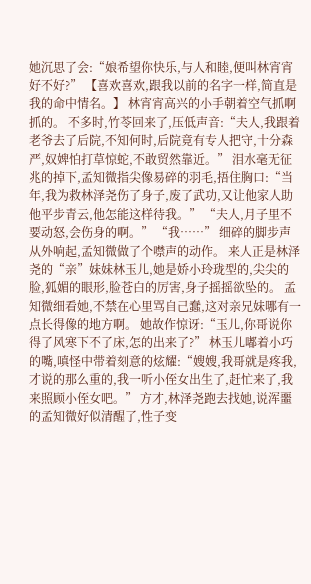她沉思了会:“娘希望你快乐,与人和睦,便叫林宵宵好不好?” 【喜欢喜欢,跟我以前的名字一样,简直是我的命中情名。】 林宵宵高兴的小手朝着空气抓啊抓的。 不多时,竹苓回来了,压低声音:“夫人,我跟着老爷去了后院,不知何时,后院竟有专人把守,十分森严,奴婢怕打草惊蛇,不敢贸然靠近。” 泪水毫无征兆的掉下,孟知微指尖像易碎的羽毛,捂住胸口:“当年,我为救林泽尧伤了身子,废了武功,又让他家人助他平步青云,他怎能这样待我。” “夫人,月子里不要动怒,会伤身的啊。” “我……” 细碎的脚步声从外响起,孟知微做了个噤声的动作。 来人正是林泽尧的“亲”妹妹林玉儿,她是娇小玲珑型的,尖尖的脸,狐媚的眼形,脸苍白的厉害,身子摇摇欲坠的。 孟知微细看她,不禁在心里骂自己蠢,这对亲兄妹哪有一点长得像的地方啊。 她故作惊讶:“玉儿,你哥说你得了风寒下不了床,怎的出来了?” 林玉儿嘟着小巧的嘴,嗔怪中带着刻意的炫耀:“嫂嫂,我哥就是疼我,才说的那么重的,我一听小侄女出生了,赶忙来了,我来照顾小侄女吧。” 方才,林泽尧跑去找她,说浑噩的孟知微好似清醒了,性子变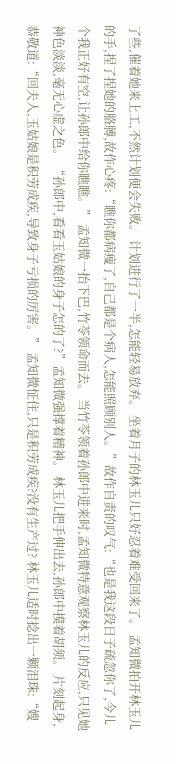了些,催着她来上工,不然计划便会失败。 计划进行了一半,怎能轻易放弃。 坐着月子的林玉儿只好忍着难受回来了。 孟知微拍开林玉儿的手,捏了捏她的胳膊,故作心疼:“瞧你都病瘦了,自己都是个病人,怎能照顾别人。”故作自责的叹气:“也是我这段日子疏忽你了,今儿个我正好有空,让孙郎中给你瞧瞧。” 孟知微一抬下巴,竹苓领命而去。 当竹苓领着孙郎中进来时,孟知微特意观察林玉儿的反应,只见她神色淡淡,毫无心虚之色。 “孙郎中,看看玉姑娘的身子怎的了?”孟知微强撑着精神。 林玉儿把手伸出去,孙郎中摸着胡须。 片刻起身,恭敬道:“回夫人,玉姑娘是积劳成疾,导致身子亏损的厉害。” 孟知微怔住,只是积劳成疾?没有生产过? 林玉儿适时捻出一颗泪珠:“嫂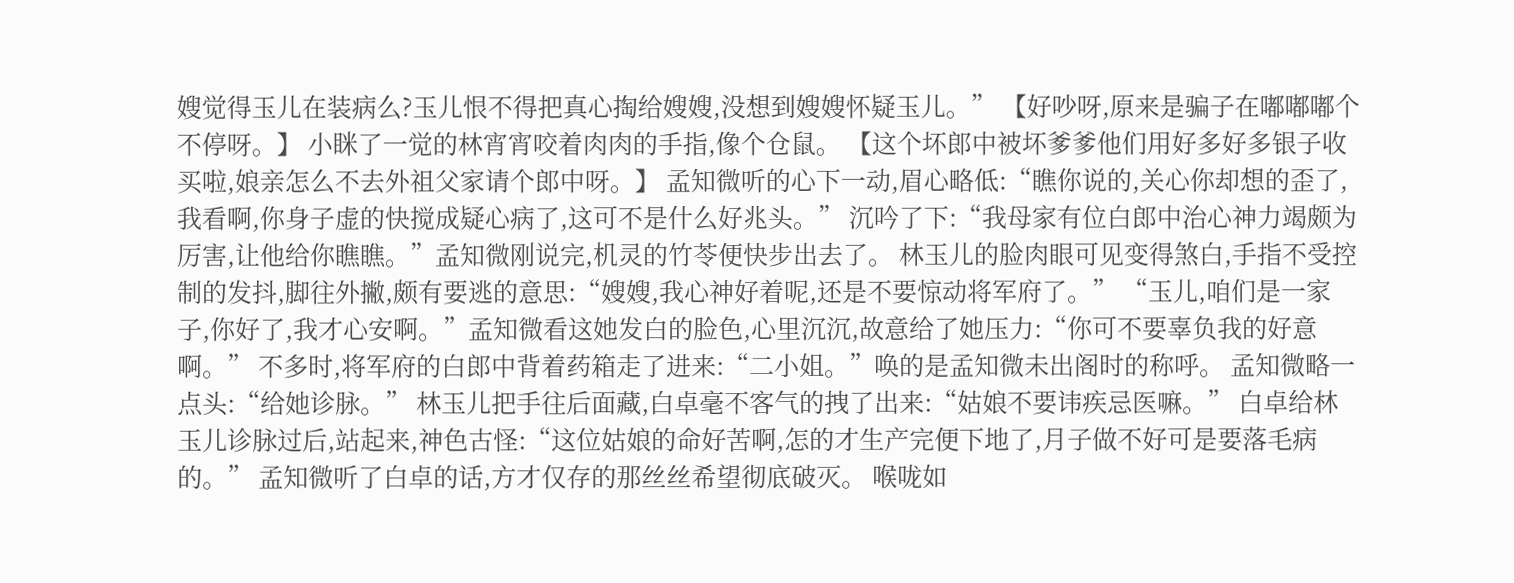嫂觉得玉儿在装病么?玉儿恨不得把真心掏给嫂嫂,没想到嫂嫂怀疑玉儿。” 【好吵呀,原来是骗子在嘟嘟嘟个不停呀。】 小眯了一觉的林宵宵咬着肉肉的手指,像个仓鼠。 【这个坏郎中被坏爹爹他们用好多好多银子收买啦,娘亲怎么不去外祖父家请个郎中呀。】 孟知微听的心下一动,眉心略低:“瞧你说的,关心你却想的歪了,我看啊,你身子虚的快搅成疑心病了,这可不是什么好兆头。” 沉吟了下:“我母家有位白郎中治心神力竭颇为厉害,让他给你瞧瞧。”孟知微刚说完,机灵的竹苓便快步出去了。 林玉儿的脸肉眼可见变得煞白,手指不受控制的发抖,脚往外撇,颇有要逃的意思:“嫂嫂,我心神好着呢,还是不要惊动将军府了。” “玉儿,咱们是一家子,你好了,我才心安啊。”孟知微看这她发白的脸色,心里沉沉,故意给了她压力:“你可不要辜负我的好意啊。” 不多时,将军府的白郎中背着药箱走了进来:“二小姐。”唤的是孟知微未出阁时的称呼。 孟知微略一点头:“给她诊脉。” 林玉儿把手往后面藏,白卓毫不客气的拽了出来:“姑娘不要讳疾忌医嘛。” 白卓给林玉儿诊脉过后,站起来,神色古怪:“这位姑娘的命好苦啊,怎的才生产完便下地了,月子做不好可是要落毛病的。” 孟知微听了白卓的话,方才仅存的那丝丝希望彻底破灭。 喉咙如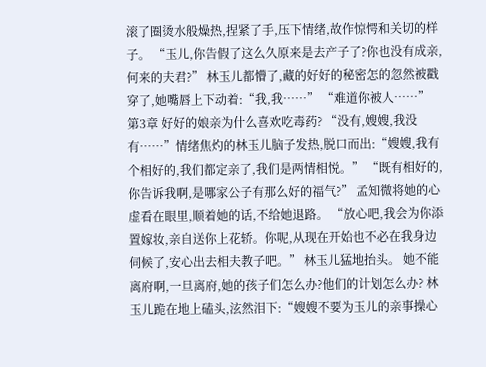滚了圈烫水般燥热,捏紧了手,压下情绪,故作惊愕和关切的样子。 “玉儿,你告假了这么久原来是去产子了?你也没有成亲,何来的夫君?” 林玉儿都懵了,藏的好好的秘密怎的忽然被戳穿了,她嘴唇上下动着:“我,我……” “难道你被人……” 第3章 好好的娘亲为什么喜欢吃毒药? “没有,嫂嫂,我没有……”情绪焦灼的林玉儿脑子发热,脱口而出:“嫂嫂,我有个相好的,我们都定亲了,我们是两情相悦。” “既有相好的,你告诉我啊,是哪家公子有那么好的福气?” 孟知微将她的心虚看在眼里,顺着她的话,不给她退路。 “放心吧,我会为你添置嫁妆,亲自送你上花轿。你呢,从现在开始也不必在我身边伺候了,安心出去相夫教子吧。” 林玉儿猛地抬头。 她不能离府啊,一旦离府,她的孩子们怎么办?他们的计划怎么办? 林玉儿跪在地上磕头,泫然泪下:“嫂嫂不要为玉儿的亲事操心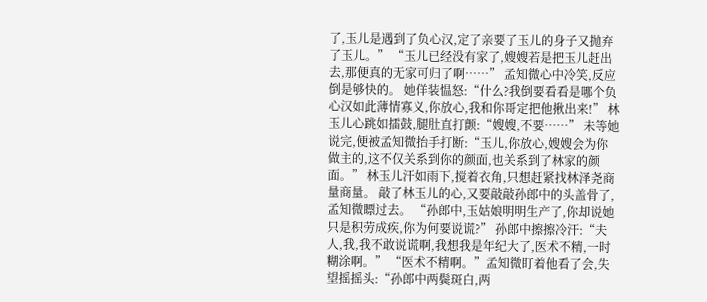了,玉儿是遇到了负心汉,定了亲要了玉儿的身子又抛弃了玉儿。” “玉儿已经没有家了,嫂嫂若是把玉儿赶出去,那便真的无家可归了啊……” 孟知微心中冷笑,反应倒是够快的。 她佯装愠怒:“什么?我倒要看看是哪个负心汉如此薄情寡义,你放心,我和你哥定把他揪出来!” 林玉儿心跳如擂鼓,腿肚直打颤:“嫂嫂,不要……” 未等她说完,便被孟知微抬手打断:“玉儿,你放心,嫂嫂会为你做主的,这不仅关系到你的颜面,也关系到了林家的颜面。” 林玉儿汗如雨下,搅着衣角,只想赶紧找林泽尧商量商量。 敲了林玉儿的心,又要敲敲孙郎中的头盖骨了,孟知微瞟过去。 “孙郎中,玉姑娘明明生产了,你却说她只是积劳成疾,你为何要说谎?” 孙郎中擦擦冷汗:“夫人,我,我不敢说谎啊,我想我是年纪大了,医术不精,一时糊涂啊。” “医术不精啊。”孟知微盯着他看了会,失望摇摇头:“孙郎中两鬓斑白,两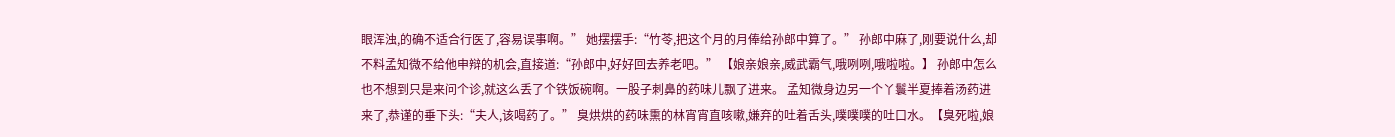眼浑浊,的确不适合行医了,容易误事啊。” 她摆摆手:“竹苓,把这个月的月俸给孙郎中算了。” 孙郎中麻了,刚要说什么,却不料孟知微不给他申辩的机会,直接道:“孙郎中,好好回去养老吧。” 【娘亲娘亲,威武霸气,哦咧咧,哦啦啦。】 孙郎中怎么也不想到只是来问个诊,就这么丢了个铁饭碗啊。一股子刺鼻的药味儿飘了进来。 孟知微身边另一个丫鬟半夏捧着汤药进来了,恭谨的垂下头:“夫人,该喝药了。” 臭烘烘的药味熏的林宵宵直咳嗽,嫌弃的吐着舌头,噗噗噗的吐口水。【臭死啦,娘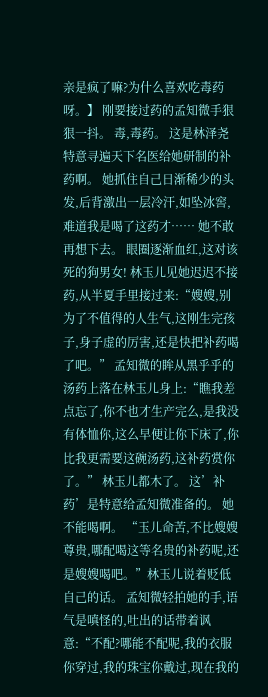亲是疯了嘛?为什么喜欢吃毒药呀。】 刚要接过药的孟知微手狠狠一抖。 毒,毒药。 这是林泽尧特意寻遍天下名医给她研制的补药啊。 她抓住自己日渐稀少的头发,后背激出一层冷汗,如坠冰窖,难道我是喝了这药才…… 她不敢再想下去。 眼圈逐渐血红,这对该死的狗男女! 林玉儿见她迟迟不接药,从半夏手里接过来:“嫂嫂,别为了不值得的人生气,这刚生完孩子,身子虚的厉害,还是快把补药喝了吧。” 孟知微的眸从黑乎乎的汤药上落在林玉儿身上:“瞧我差点忘了,你不也才生产完么,是我没有体恤你,这么早便让你下床了,你比我更需要这碗汤药,这补药赏你了。” 林玉儿都木了。 这’补药’是特意给孟知微准备的。 她不能喝啊。 “玉儿命苦,不比嫂嫂尊贵,哪配喝这等名贵的补药呢,还是嫂嫂喝吧。”林玉儿说着贬低自己的话。 孟知微轻拍她的手,语气是嗔怪的,吐出的话带着讽意:“不配?哪能不配呢,我的衣服你穿过,我的珠宝你戴过,现在我的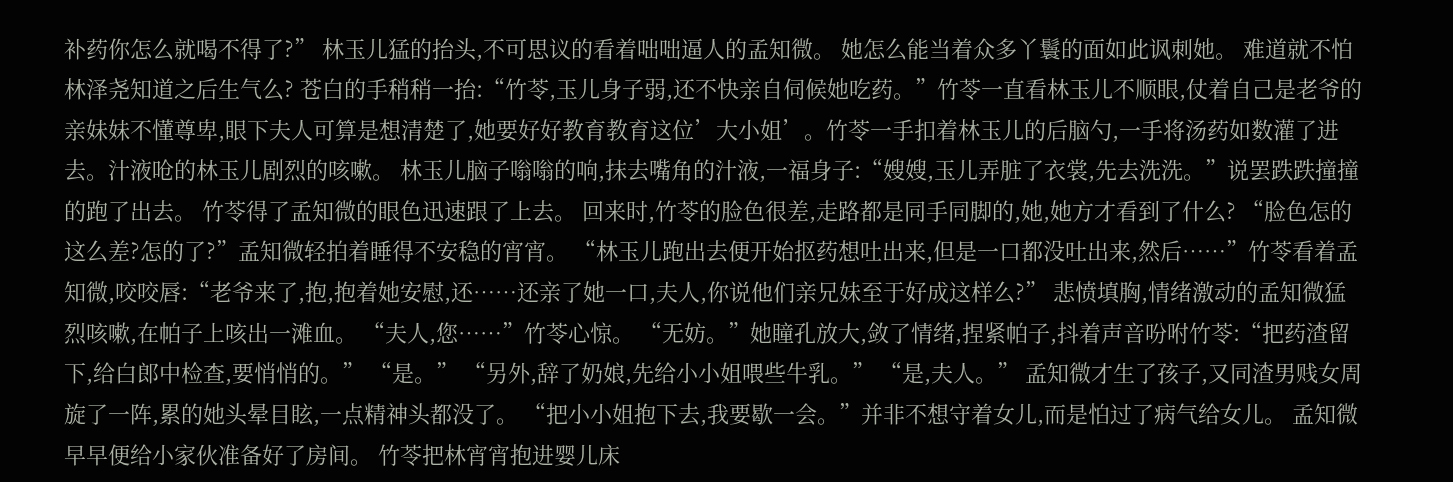补药你怎么就喝不得了?” 林玉儿猛的抬头,不可思议的看着咄咄逼人的孟知微。 她怎么能当着众多丫鬟的面如此讽刺她。 难道就不怕林泽尧知道之后生气么? 苍白的手稍稍一抬:“竹苓,玉儿身子弱,还不快亲自伺候她吃药。”竹苓一直看林玉儿不顺眼,仗着自己是老爷的亲妹妹不懂尊卑,眼下夫人可算是想清楚了,她要好好教育教育这位’大小姐’。竹苓一手扣着林玉儿的后脑勺,一手将汤药如数灌了进去。汁液呛的林玉儿剧烈的咳嗽。 林玉儿脑子嗡嗡的响,抹去嘴角的汁液,一福身子:“嫂嫂,玉儿弄脏了衣裳,先去洗洗。”说罢跌跌撞撞的跑了出去。 竹苓得了孟知微的眼色迅速跟了上去。 回来时,竹苓的脸色很差,走路都是同手同脚的,她,她方才看到了什么? “脸色怎的这么差?怎的了?”孟知微轻拍着睡得不安稳的宵宵。 “林玉儿跑出去便开始抠药想吐出来,但是一口都没吐出来,然后……”竹苓看着孟知微,咬咬唇:“老爷来了,抱,抱着她安慰,还……还亲了她一口,夫人,你说他们亲兄妹至于好成这样么?” 悲愤填胸,情绪激动的孟知微猛烈咳嗽,在帕子上咳出一滩血。 “夫人,您……”竹苓心惊。 “无妨。”她瞳孔放大,敛了情绪,捏紧帕子,抖着声音吩咐竹苓:“把药渣留下,给白郎中检查,要悄悄的。” “是。” “另外,辞了奶娘,先给小小姐喂些牛乳。” “是,夫人。” 孟知微才生了孩子,又同渣男贱女周旋了一阵,累的她头晕目眩,一点精神头都没了。 “把小小姐抱下去,我要歇一会。”并非不想守着女儿,而是怕过了病气给女儿。 孟知微早早便给小家伙准备好了房间。 竹苓把林宵宵抱进婴儿床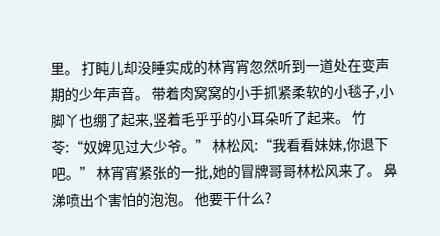里。 打盹儿却没睡实成的林宵宵忽然听到一道处在变声期的少年声音。 带着肉窝窝的小手抓紧柔软的小毯子,小脚丫也绷了起来,竖着毛乎乎的小耳朵听了起来。 竹苓:“奴婢见过大少爷。” 林松风:“我看看妹妹,你退下吧。” 林宵宵紧张的一批,她的冒牌哥哥林松风来了。 鼻涕喷出个害怕的泡泡。 他要干什么?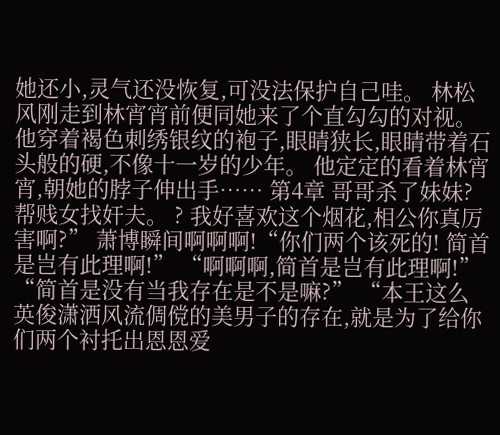她还小,灵气还没恢复,可没法保护自己哇。 林松风刚走到林宵宵前便同她来了个直勾勾的对视。 他穿着褐色刺绣银纹的袍子,眼睛狭长,眼睛带着石头般的硬,不像十一岁的少年。 他定定的看着林宵宵,朝她的脖子伸出手…… 第4章 哥哥杀了妹妹?帮贱女找奸夫。 ? 我好喜欢这个烟花,相公你真厉害啊?” 萧博瞬间啊啊啊!“你们两个该死的! 简首是岂有此理啊!” “啊啊啊,简首是岂有此理啊!” “简首是没有当我存在是不是嘛?” “本王这么英俊潇洒风流倜傥的美男子的存在,就是为了给你们两个衬托出恩恩爱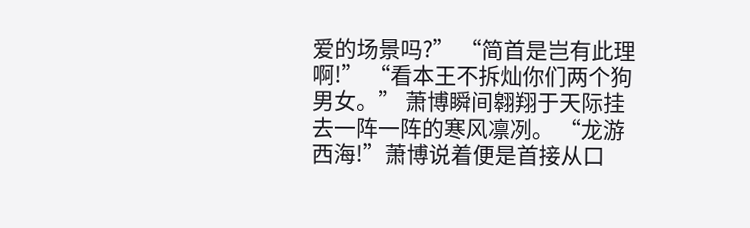爱的场景吗?” “简首是岂有此理啊!” “看本王不拆灿你们两个狗男女。” 萧博瞬间翱翔于天际挂去一阵一阵的寒风凛冽。 “龙游西海!”萧博说着便是首接从口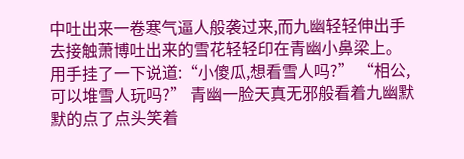中吐出来一卷寒气逼人般袭过来,而九幽轻轻伸出手去接触萧博吐出来的雪花轻轻印在青幽小鼻梁上。 用手挂了一下说道:“小傻瓜,想看雪人吗?” “相公,可以堆雪人玩吗?” 青幽一脸天真无邪般看着九幽默默的点了点头笑着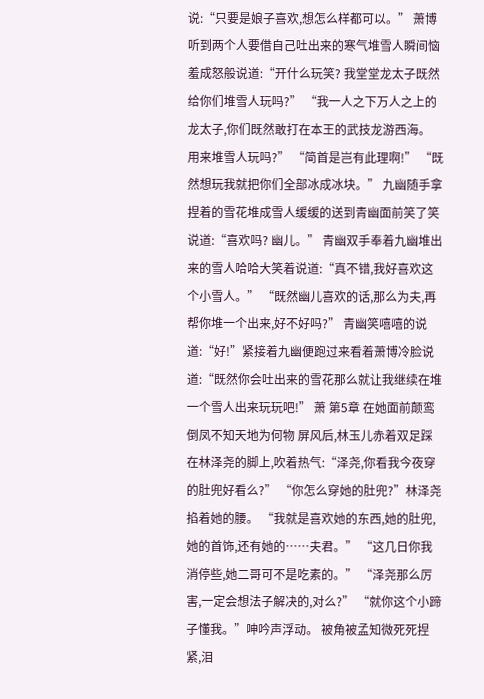说:“只要是娘子喜欢,想怎么样都可以。” 萧博听到两个人要借自己吐出来的寒气堆雪人瞬间恼羞成怒般说道:“开什么玩笑? 我堂堂龙太子既然给你们堆雪人玩吗?” “我一人之下万人之上的龙太子,你们既然敢打在本王的武技龙游西海。 用来堆雪人玩吗?” “简首是岂有此理啊!” “既然想玩我就把你们全部冰成冰块。” 九幽随手拿捏着的雪花堆成雪人缓缓的送到青幽面前笑了笑说道:“喜欢吗? 幽儿。” 青幽双手奉着九幽堆出来的雪人哈哈大笑着说道:“真不错,我好喜欢这个小雪人。” “既然幽儿喜欢的话,那么为夫,再帮你堆一个出来,好不好吗?” 青幽笑嘻嘻的说道:“好!”紧接着九幽便跑过来看着萧博冷脸说道:“既然你会吐出来的雪花那么就让我继续在堆一个雪人出来玩玩吧!” 萧 第5章 在她面前颠鸾倒凤不知天地为何物 屏风后,林玉儿赤着双足踩在林泽尧的脚上,吹着热气:“泽尧,你看我今夜穿的肚兜好看么?” “你怎么穿她的肚兜?”林泽尧掐着她的腰。 “我就是喜欢她的东西,她的肚兜,她的首饰,还有她的……夫君。” “这几日你我消停些,她二哥可不是吃素的。” “泽尧那么厉害,一定会想法子解决的,对么?” “就你这个小蹄子懂我。”呻吟声浮动。 被角被孟知微死死捏紧,泪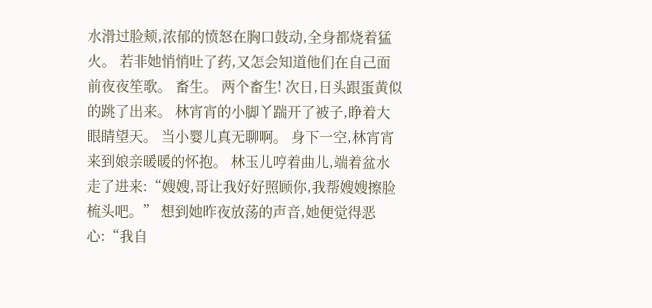水滑过脸颊,浓郁的愤怒在胸口鼓动,全身都烧着猛火。 若非她悄悄吐了药,又怎会知道他们在自己面前夜夜笙歌。 畜生。 两个畜生! 次日,日头跟蛋黄似的跳了出来。 林宵宵的小脚丫踹开了被子,睁着大眼睛望天。 当小婴儿真无聊啊。 身下一空,林宵宵来到娘亲暖暖的怀抱。 林玉儿哼着曲儿,端着盆水走了进来:“嫂嫂,哥让我好好照顾你,我帮嫂嫂擦脸梳头吧。” 想到她昨夜放荡的声音,她便觉得恶心:“我自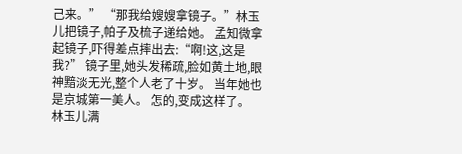己来。” “那我给嫂嫂拿镜子。”林玉儿把镜子,帕子及梳子递给她。 孟知微拿起镜子,吓得差点摔出去:“啊!这,这是我?” 镜子里,她头发稀疏,脸如黄土地,眼神黯淡无光,整个人老了十岁。 当年她也是京城第一美人。 怎的,变成这样了。 林玉儿满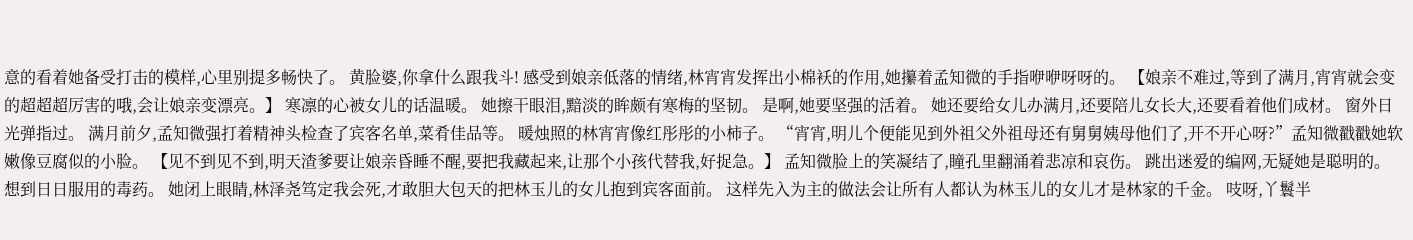意的看着她备受打击的模样,心里别提多畅快了。 黄脸婆,你拿什么跟我斗! 感受到娘亲低落的情绪,林宵宵发挥出小棉袄的作用,她攥着孟知微的手指咿咿呀呀的。 【娘亲不难过,等到了满月,宵宵就会变的超超超厉害的哦,会让娘亲变漂亮。】 寒凛的心被女儿的话温暖。 她擦干眼泪,黯淡的眸颇有寒梅的坚韧。 是啊,她要坚强的活着。 她还要给女儿办满月,还要陪儿女长大,还要看着他们成材。 窗外日光弹指过。 满月前夕,孟知微强打着精神头检查了宾客名单,菜肴佳品等。 暖烛照的林宵宵像红彤彤的小柿子。 “宵宵,明儿个便能见到外祖父外祖母还有舅舅姨母他们了,开不开心呀?”孟知微戳戳她软嫩像豆腐似的小脸。 【见不到见不到,明天渣爹要让娘亲昏睡不醒,要把我藏起来,让那个小孩代替我,好捉急。】 孟知微脸上的笑凝结了,瞳孔里翻涌着悲凉和哀伤。 跳出迷爱的编网,无疑她是聪明的。 想到日日服用的毒药。 她闭上眼睛,林泽尧笃定我会死,才敢胆大包天的把林玉儿的女儿抱到宾客面前。 这样先入为主的做法会让所有人都认为林玉儿的女儿才是林家的千金。 吱呀,丫鬟半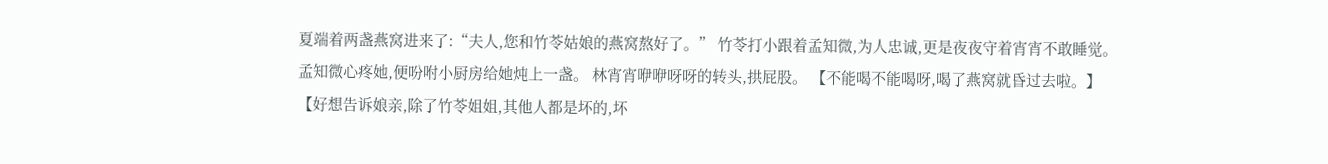夏端着两盏燕窝进来了:“夫人,您和竹苓姑娘的燕窝熬好了。” 竹苓打小跟着孟知微,为人忠诚,更是夜夜守着宵宵不敢睡觉。 孟知微心疼她,便吩咐小厨房给她炖上一盏。 林宵宵咿咿呀呀的转头,拱屁股。 【不能喝不能喝呀,喝了燕窝就昏过去啦。】 【好想告诉娘亲,除了竹苓姐姐,其他人都是坏的,坏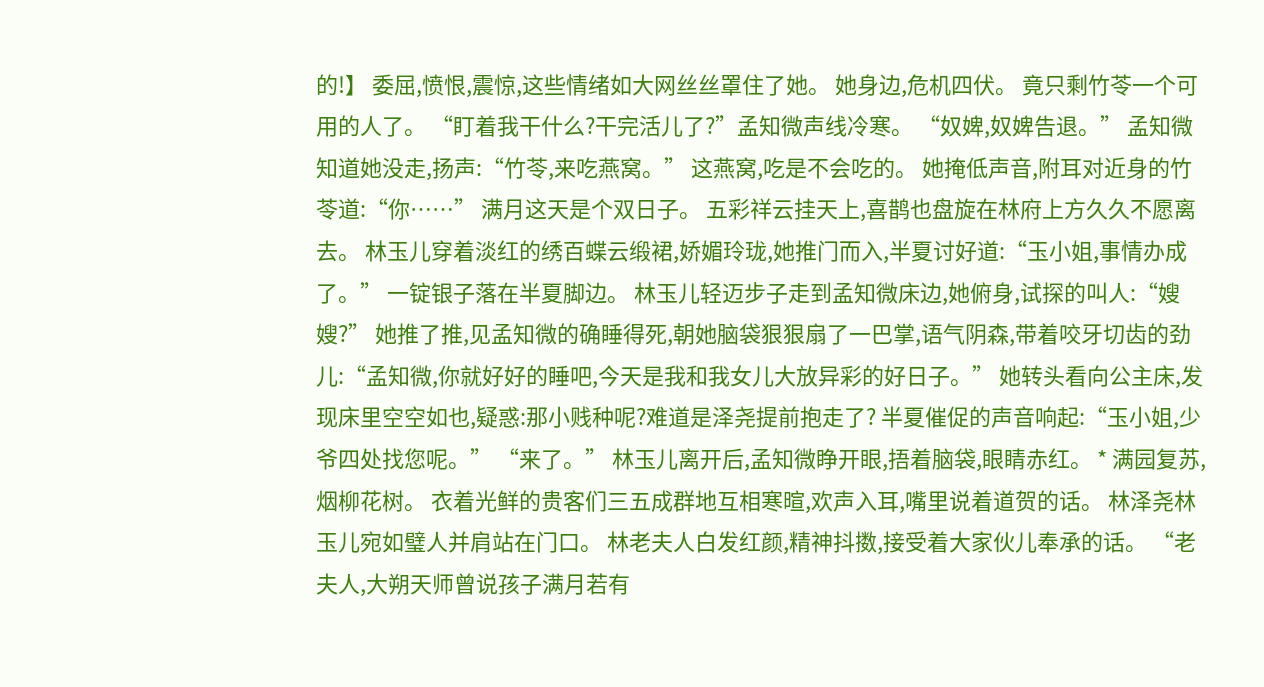的!】 委屈,愤恨,震惊,这些情绪如大网丝丝罩住了她。 她身边,危机四伏。 竟只剩竹苓一个可用的人了。 “盯着我干什么?干完活儿了?”孟知微声线冷寒。 “奴婢,奴婢告退。” 孟知微知道她没走,扬声:“竹苓,来吃燕窝。” 这燕窝,吃是不会吃的。 她掩低声音,附耳对近身的竹苓道:“你……” 满月这天是个双日子。 五彩祥云挂天上,喜鹊也盘旋在林府上方久久不愿离去。 林玉儿穿着淡红的绣百蝶云缎裙,娇媚玲珑,她推门而入,半夏讨好道:“玉小姐,事情办成了。” 一锭银子落在半夏脚边。 林玉儿轻迈步子走到孟知微床边,她俯身,试探的叫人:“嫂嫂?” 她推了推,见孟知微的确睡得死,朝她脑袋狠狠扇了一巴掌,语气阴森,带着咬牙切齿的劲儿:“孟知微,你就好好的睡吧,今天是我和我女儿大放异彩的好日子。” 她转头看向公主床,发现床里空空如也,疑惑:那小贱种呢?难道是泽尧提前抱走了? 半夏催促的声音响起:“玉小姐,少爷四处找您呢。” “来了。” 林玉儿离开后,孟知微睁开眼,捂着脑袋,眼睛赤红。 * 满园复苏,烟柳花树。 衣着光鲜的贵客们三五成群地互相寒暄,欢声入耳,嘴里说着道贺的话。 林泽尧林玉儿宛如璧人并肩站在门口。 林老夫人白发红颜,精神抖擞,接受着大家伙儿奉承的话。 “老夫人,大朔天师曾说孩子满月若有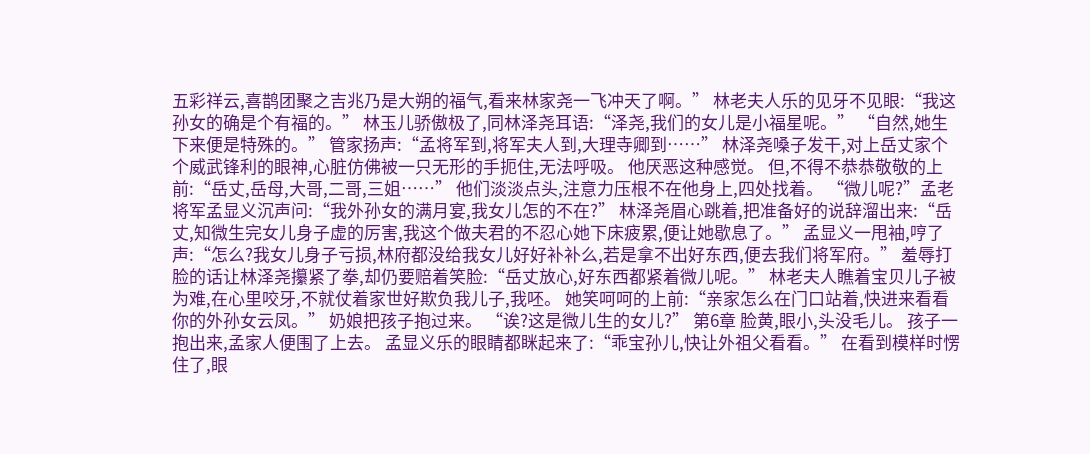五彩祥云,喜鹊团聚之吉兆乃是大朔的福气,看来林家尧一飞冲天了啊。” 林老夫人乐的见牙不见眼:“我这孙女的确是个有福的。” 林玉儿骄傲极了,同林泽尧耳语:“泽尧,我们的女儿是小福星呢。” “自然,她生下来便是特殊的。” 管家扬声:“孟将军到,将军夫人到,大理寺卿到……” 林泽尧嗓子发干,对上岳丈家个个威武锋利的眼神,心脏仿佛被一只无形的手扼住,无法呼吸。 他厌恶这种感觉。 但,不得不恭恭敬敬的上前:“岳丈,岳母,大哥,二哥,三姐……” 他们淡淡点头,注意力压根不在他身上,四处找着。 “微儿呢?”孟老将军孟显义沉声问:“我外孙女的满月宴,我女儿怎的不在?” 林泽尧眉心跳着,把准备好的说辞溜出来:“岳丈,知微生完女儿身子虚的厉害,我这个做夫君的不忍心她下床疲累,便让她歇息了。” 孟显义一甩袖,哼了声:“怎么?我女儿身子亏损,林府都没给我女儿好好补补么,若是拿不出好东西,便去我们将军府。” 羞辱打脸的话让林泽尧攥紧了拳,却仍要赔着笑脸:“岳丈放心,好东西都紧着微儿呢。” 林老夫人瞧着宝贝儿子被为难,在心里咬牙,不就仗着家世好欺负我儿子,我呸。 她笑呵呵的上前:“亲家怎么在门口站着,快进来看看你的外孙女云凤。” 奶娘把孩子抱过来。 “诶?这是微儿生的女儿?” 第6章 脸黄,眼小,头没毛儿。 孩子一抱出来,孟家人便围了上去。 孟显义乐的眼睛都眯起来了:“乖宝孙儿,快让外祖父看看。” 在看到模样时愣住了,眼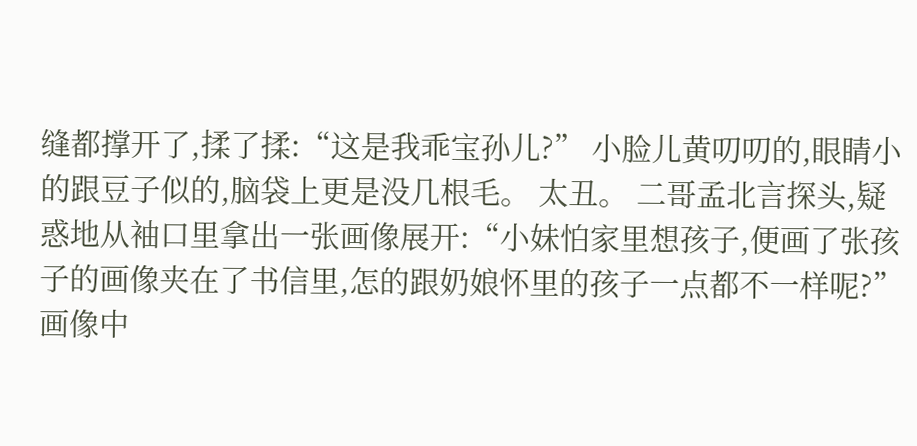缝都撑开了,揉了揉:“这是我乖宝孙儿?” 小脸儿黄叨叨的,眼睛小的跟豆子似的,脑袋上更是没几根毛。 太丑。 二哥孟北言探头,疑惑地从袖口里拿出一张画像展开:“小妹怕家里想孩子,便画了张孩子的画像夹在了书信里,怎的跟奶娘怀里的孩子一点都不一样呢?” 画像中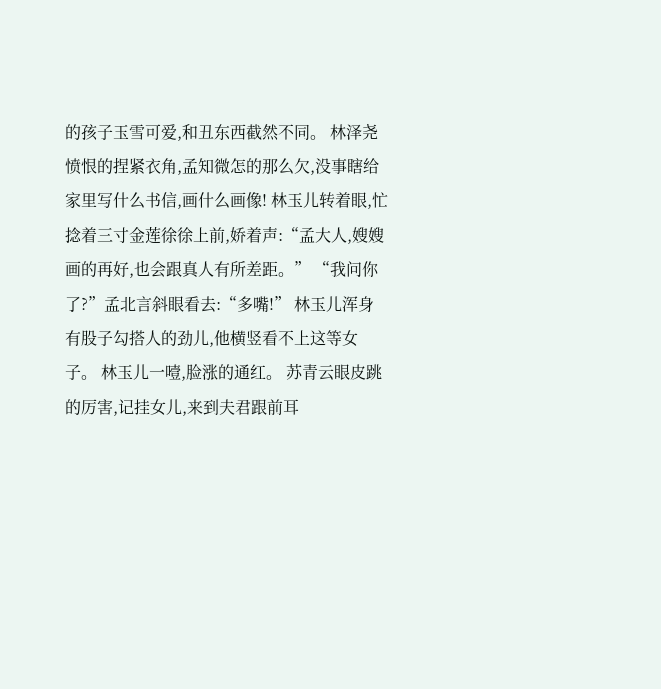的孩子玉雪可爱,和丑东西截然不同。 林泽尧愤恨的捏紧衣角,孟知微怎的那么欠,没事瞎给家里写什么书信,画什么画像! 林玉儿转着眼,忙捻着三寸金莲徐徐上前,娇着声:“孟大人,嫂嫂画的再好,也会跟真人有所差距。” “我问你了?”孟北言斜眼看去:“多嘴!” 林玉儿浑身有股子勾搭人的劲儿,他横竖看不上这等女子。 林玉儿一噎,脸涨的通红。 苏青云眼皮跳的厉害,记挂女儿,来到夫君跟前耳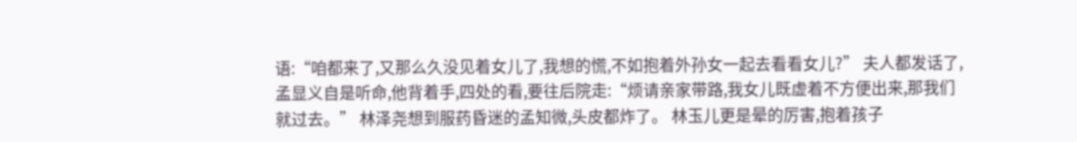语:“咱都来了,又那么久没见着女儿了,我想的慌,不如抱着外孙女一起去看看女儿?” 夫人都发话了,孟显义自是听命,他背着手,四处的看,要往后院走:“烦请亲家带路,我女儿既虚着不方便出来,那我们就过去。” 林泽尧想到服药昏迷的孟知微,头皮都炸了。 林玉儿更是晕的厉害,抱着孩子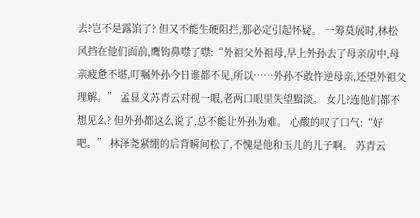去?岂不是露馅了? 但又不能生硬阻拦,那必定引起怀疑。 一筹莫展时,林松风挡在他们面前,鹰钩鼻噤了噤:“外祖父外祖母,早上外孙去了母亲房中,母亲疲惫不堪,叮嘱外孙今日谁都不见,所以……外孙不敢忤逆母亲,还望外祖父理解。” 孟显义苏青云对视一眼,老两口眼里失望黯淡。 女儿?连他们都不想见么? 但外孙都这么说了,总不能让外孙为难。 心酸的叹了口气:“好吧。” 林泽尧紧绷的后背瞬间松了,不愧是他和玉儿的儿子啊。 苏青云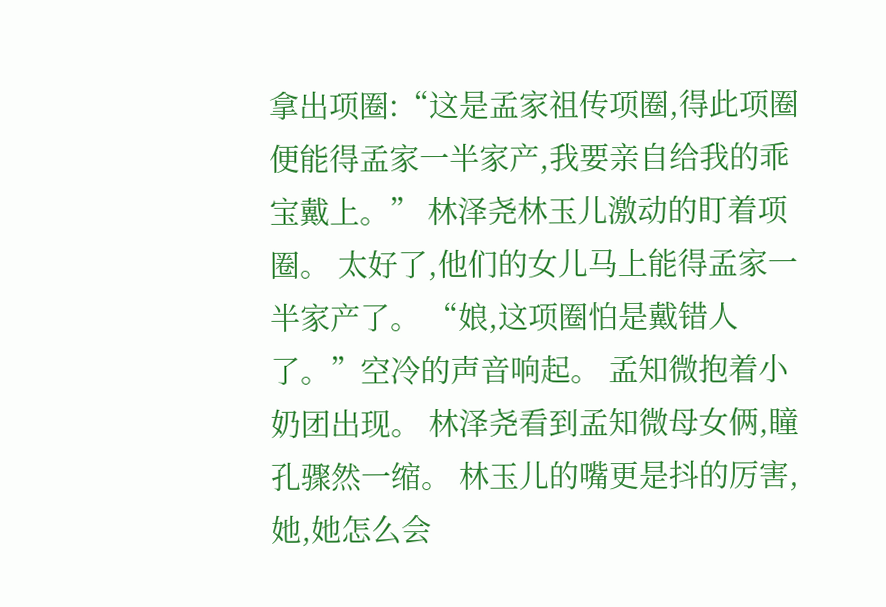拿出项圈:“这是孟家祖传项圈,得此项圈便能得孟家一半家产,我要亲自给我的乖宝戴上。” 林泽尧林玉儿激动的盯着项圈。 太好了,他们的女儿马上能得孟家一半家产了。 “娘,这项圈怕是戴错人了。”空冷的声音响起。 孟知微抱着小奶团出现。 林泽尧看到孟知微母女俩,瞳孔骤然一缩。 林玉儿的嘴更是抖的厉害,她,她怎么会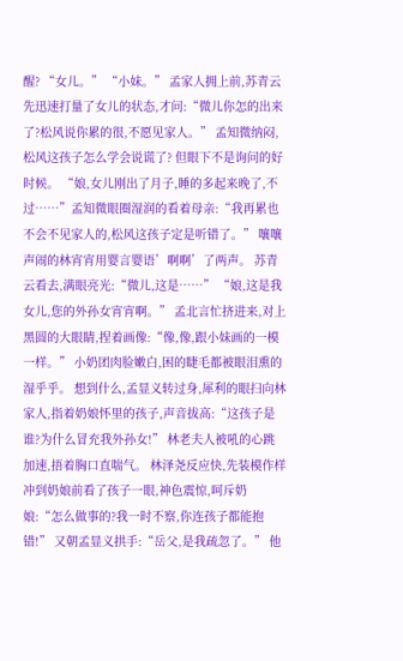醒? “女儿。” “小妹。” 孟家人拥上前,苏青云先迅速打量了女儿的状态,才问:“微儿你怎的出来了?松风说你累的很,不愿见家人。” 孟知微纳闷,松风这孩子怎么学会说谎了? 但眼下不是询问的好时候。 “娘,女儿刚出了月子,睡的多起来晚了,不过……”孟知微眼圈湿润的看着母亲:“我再累也不会不见家人的,松风这孩子定是听错了。” 嚷嚷声闹的林宵宵用婴言婴语’啊啊’了两声。 苏青云看去,满眼亮光:“微儿,这是……” “娘,这是我女儿,您的外孙女宵宵啊。” 孟北言忙挤进来,对上黑圆的大眼睛,捏着画像:“像,像,跟小妹画的一模一样。” 小奶团肉脸嫩白,困的睫毛都被眼泪熏的湿乎乎。 想到什么,孟显义转过身,犀利的眼扫向林家人,指着奶娘怀里的孩子,声音拔高:“这孩子是谁?为什么冒充我外孙女!” 林老夫人被吼的心跳加速,捂着胸口直喘气。 林泽尧反应快,先装模作样冲到奶娘前看了孩子一眼,神色震惊,呵斥奶娘:“怎么做事的?我一时不察,你连孩子都能抱错!” 又朝孟显义拱手:“岳父,是我疏忽了。” 他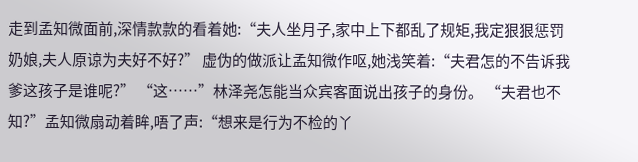走到孟知微面前,深情款款的看着她:“夫人坐月子,家中上下都乱了规矩,我定狠狠惩罚奶娘,夫人原谅为夫好不好?” 虚伪的做派让孟知微作呕,她浅笑着:“夫君怎的不告诉我爹这孩子是谁呢?” “这……”林泽尧怎能当众宾客面说出孩子的身份。 “夫君也不知?”孟知微扇动着眸,唔了声:“想来是行为不检的丫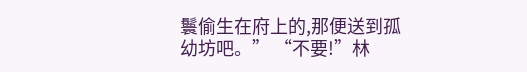鬟偷生在府上的,那便送到孤幼坊吧。” “不要!”林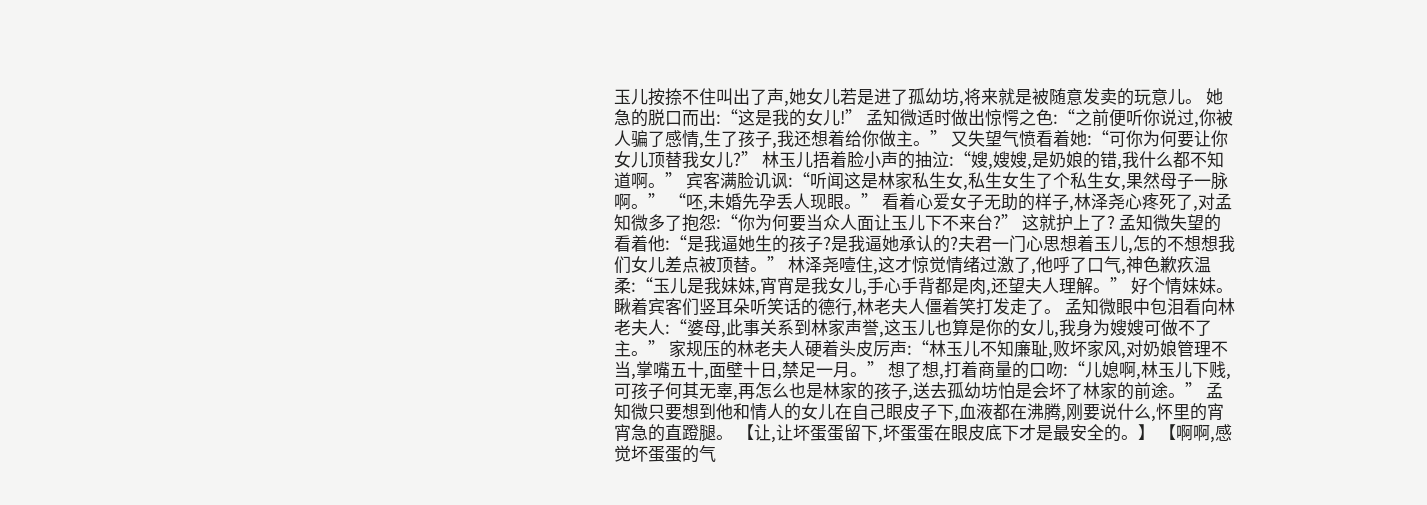玉儿按捺不住叫出了声,她女儿若是进了孤幼坊,将来就是被随意发卖的玩意儿。 她急的脱口而出:“这是我的女儿!” 孟知微适时做出惊愕之色:“之前便听你说过,你被人骗了感情,生了孩子,我还想着给你做主。” 又失望气愤看着她:“可你为何要让你女儿顶替我女儿?” 林玉儿捂着脸小声的抽泣:“嫂,嫂嫂,是奶娘的错,我什么都不知道啊。” 宾客满脸讥讽:“听闻这是林家私生女,私生女生了个私生女,果然母子一脉啊。” “呸,未婚先孕丢人现眼。” 看着心爱女子无助的样子,林泽尧心疼死了,对孟知微多了抱怨:“你为何要当众人面让玉儿下不来台?” 这就护上了? 孟知微失望的看着他:“是我逼她生的孩子?是我逼她承认的?夫君一门心思想着玉儿,怎的不想想我们女儿差点被顶替。” 林泽尧噎住,这才惊觉情绪过激了,他呼了口气,神色歉疚温柔:“玉儿是我妹妹,宵宵是我女儿,手心手背都是肉,还望夫人理解。” 好个情妹妹。 瞅着宾客们竖耳朵听笑话的德行,林老夫人僵着笑打发走了。 孟知微眼中包泪看向林老夫人:“婆母,此事关系到林家声誉,这玉儿也算是你的女儿,我身为嫂嫂可做不了主。” 家规压的林老夫人硬着头皮厉声:“林玉儿不知廉耻,败坏家风,对奶娘管理不当,掌嘴五十,面壁十日,禁足一月。” 想了想,打着商量的口吻:“儿媳啊,林玉儿下贱,可孩子何其无辜,再怎么也是林家的孩子,送去孤幼坊怕是会坏了林家的前途。” 孟知微只要想到他和情人的女儿在自己眼皮子下,血液都在沸腾,刚要说什么,怀里的宵宵急的直蹬腿。 【让,让坏蛋蛋留下,坏蛋蛋在眼皮底下才是最安全的。】 【啊啊,感觉坏蛋蛋的气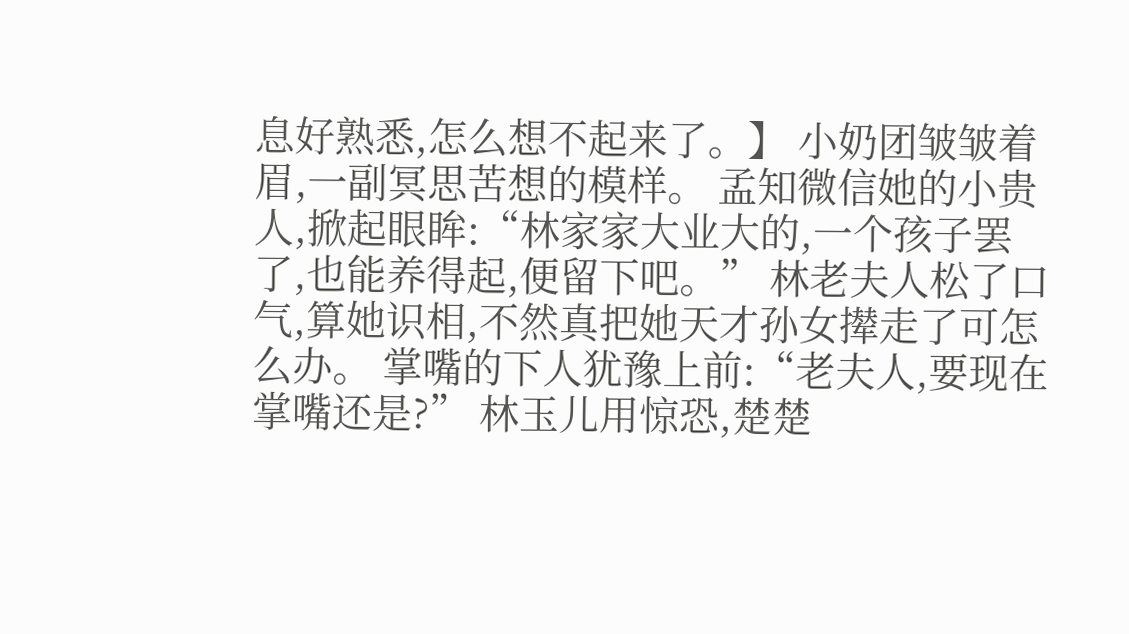息好熟悉,怎么想不起来了。】 小奶团皱皱着眉,一副冥思苦想的模样。 孟知微信她的小贵人,掀起眼眸:“林家家大业大的,一个孩子罢了,也能养得起,便留下吧。” 林老夫人松了口气,算她识相,不然真把她天才孙女撵走了可怎么办。 掌嘴的下人犹豫上前:“老夫人,要现在掌嘴还是?” 林玉儿用惊恐,楚楚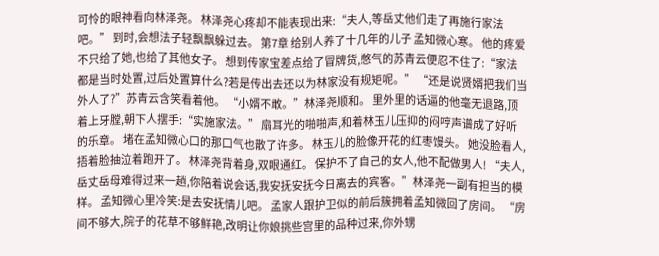可怜的眼神看向林泽尧。 林泽尧心疼却不能表现出来:“夫人,等岳丈他们走了再施行家法吧。” 到时,会想法子轻飘飘躲过去。 第7章 给别人养了十几年的儿子 孟知微心寒。 他的疼爱不只给了她,也给了其他女子。 想到传家宝差点给了冒牌货,憋气的苏青云便忍不住了:“家法都是当时处置,过后处置算什么?若是传出去还以为林家没有规矩呢。” “还是说贤婿把我们当外人了?”苏青云含笑看着他。 “小婿不敢。”林泽尧顺和。 里外里的话逼的他毫无退路,顶着上牙膛,朝下人摆手:“实施家法。” 扇耳光的啪啪声,和着林玉儿压抑的闷哼声谱成了好听的乐章。 堵在孟知微心口的那口气也散了许多。 林玉儿的脸像开花的红枣馒头。 她没脸看人,捂着脸抽泣着跑开了。 林泽尧背着身,双眼通红。 保护不了自己的女人,他不配做男人! “夫人,岳丈岳母难得过来一趟,你陪着说会话,我安抚安抚今日离去的宾客。”林泽尧一副有担当的模样。 孟知微心里冷笑:是去安抚情儿吧。 孟家人跟护卫似的前后簇拥着孟知微回了房间。 “房间不够大,院子的花草不够鲜艳,改明让你娘挑些宫里的品种过来,你外甥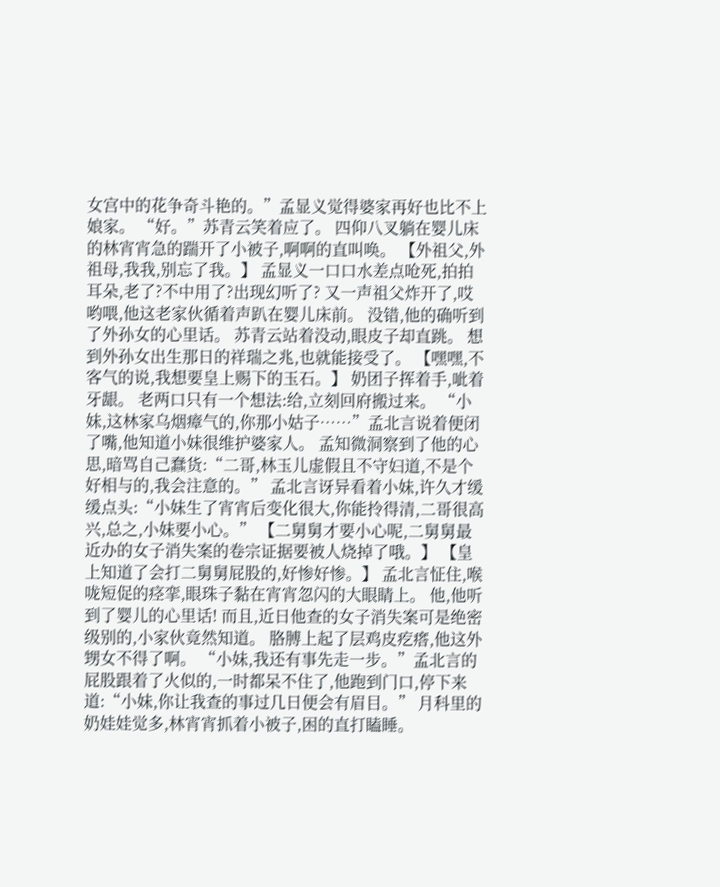女宫中的花争奇斗艳的。”孟显义觉得婆家再好也比不上娘家。 “好。”苏青云笑着应了。 四仰八叉躺在婴儿床的林宵宵急的踹开了小被子,啊啊的直叫唤。 【外祖父,外祖母,我我,别忘了我。】 孟显义一口口水差点呛死,拍拍耳朵,老了?不中用了?出现幻听了? 又一声祖父炸开了,哎哟喂,他这老家伙循着声趴在婴儿床前。 没错,他的确听到了外孙女的心里话。 苏青云站着没动,眼皮子却直跳。 想到外孙女出生那日的祥瑞之兆,也就能接受了。 【嘿嘿,不客气的说,我想要皇上赐下的玉石。】 奶团子挥着手,呲着牙龈。 老两口只有一个想法:给,立刻回府搬过来。 “小妹,这林家乌烟瘴气的,你那小姑子……”孟北言说着便闭了嘴,他知道小妹很维护婆家人。 孟知微洞察到了他的心思,暗骂自己蠢货:“二哥,林玉儿虚假且不守妇道,不是个好相与的,我会注意的。” 孟北言讶异看着小妹,许久才缓缓点头:“小妹生了宵宵后变化很大,你能拎得清,二哥很高兴,总之,小妹要小心。” 【二舅舅才要小心呢,二舅舅最近办的女子消失案的卷宗证据要被人烧掉了哦。】 【皇上知道了会打二舅舅屁股的,好惨好惨。】 孟北言怔住,喉咙短促的痉挛,眼珠子黏在宵宵忽闪的大眼睛上。 他,他听到了婴儿的心里话! 而且,近日他查的女子消失案可是绝密级别的,小家伙竟然知道。 胳膊上起了层鸡皮疙瘩,他这外甥女不得了啊。 “小妹,我还有事先走一步。”孟北言的屁股跟着了火似的,一时都呆不住了,他跑到门口,停下来道:“小妹,你让我查的事过几日便会有眉目。” 月科里的奶娃娃觉多,林宵宵抓着小被子,困的直打瞌睡。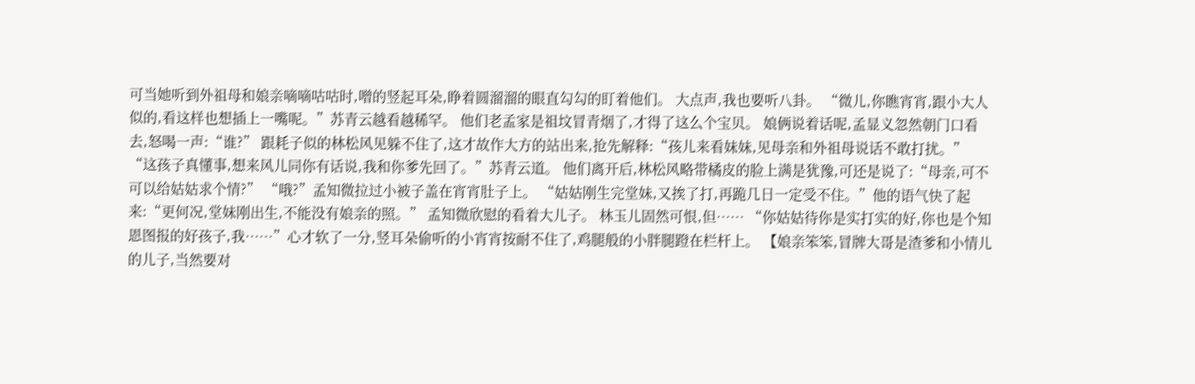可当她听到外祖母和娘亲嘀嘀咕咕时,噌的竖起耳朵,睁着圆溜溜的眼直勾勾的盯着他们。 大点声,我也要听八卦。 “微儿,你瞧宵宵,跟小大人似的,看这样也想插上一嘴呢。”苏青云越看越稀罕。 他们老孟家是祖坟冒青烟了,才得了这么个宝贝。 娘俩说着话呢,孟显义忽然朝门口看去,怒喝一声:“谁?” 跟耗子似的林松风见躲不住了,这才故作大方的站出来,抢先解释:“孩儿来看妹妹,见母亲和外祖母说话不敢打扰。” “这孩子真懂事,想来风儿同你有话说,我和你爹先回了。”苏青云道。 他们离开后,林松风略带橘皮的脸上满是犹豫,可还是说了:“母亲,可不可以给姑姑求个情?” “哦?”孟知微拉过小被子盖在宵宵肚子上。 “姑姑刚生完堂妹,又挨了打,再跪几日一定受不住。”他的语气快了起来:“更何况,堂妹刚出生,不能没有娘亲的照。” 孟知微欣慰的看着大儿子。 林玉儿固然可恨,但…… “你姑姑待你是实打实的好,你也是个知恩图报的好孩子,我……”心才软了一分,竖耳朵偷听的小宵宵按耐不住了,鸡腿般的小胖腿蹬在栏杆上。 【娘亲笨笨,冒牌大哥是渣爹和小情儿的儿子,当然要对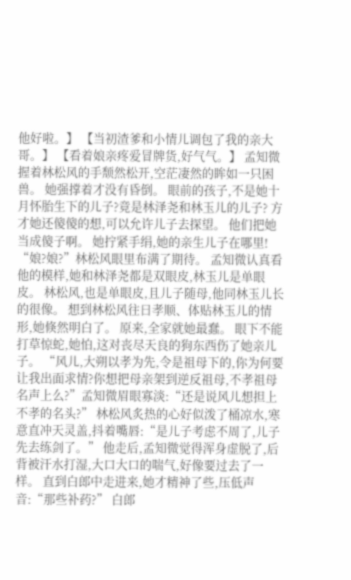他好啦。】 【当初渣爹和小情儿调包了我的亲大哥。】 【看着娘亲疼爱冒牌货,好气气。】 孟知微握着林松风的手颓然松开,空茫凄然的眸如一只困兽。 她强撑着才没有昏倒。 眼前的孩子,不是她十月怀胎生下的儿子?竟是林泽尧和林玉儿的儿子? 方才她还傻傻的想,可以允许儿子去探望。 他们把她当成傻子啊。 她拧紧手绢,她的亲生儿子在哪里! “娘?娘?”林松风眼里布满了期待。 孟知微认真看他的模样,她和林泽尧都是双眼皮,林玉儿是单眼皮。 林松风,也是单眼皮,且儿子随母,他同林玉儿长的很像。 想到林松风往日孝顺、体贴林玉儿的情形,她倏然明白了。 原来,全家就她最蠢。 眼下不能打草惊蛇,她怕,这对丧尽天良的狗东西伤了她亲儿子。 “风儿,大朔以孝为先,令是祖母下的,你为何要让我出面求情?你想把母亲架到逆反祖母,不孝祖母名声上么?”孟知微眉眼寡淡:“还是说风儿想担上不孝的名头?” 林松风炙热的心好似泼了桶凉水,寒意直冲天灵盖,抖着嘴唇:“是儿子考虑不周了,儿子先去练剑了。” 他走后,孟知微觉得浑身虚脱了,后背被汗水打湿,大口大口的喘气,好像要过去了一样。 直到白郎中走进来,她才精神了些,压低声音:“那些补药?” 白郎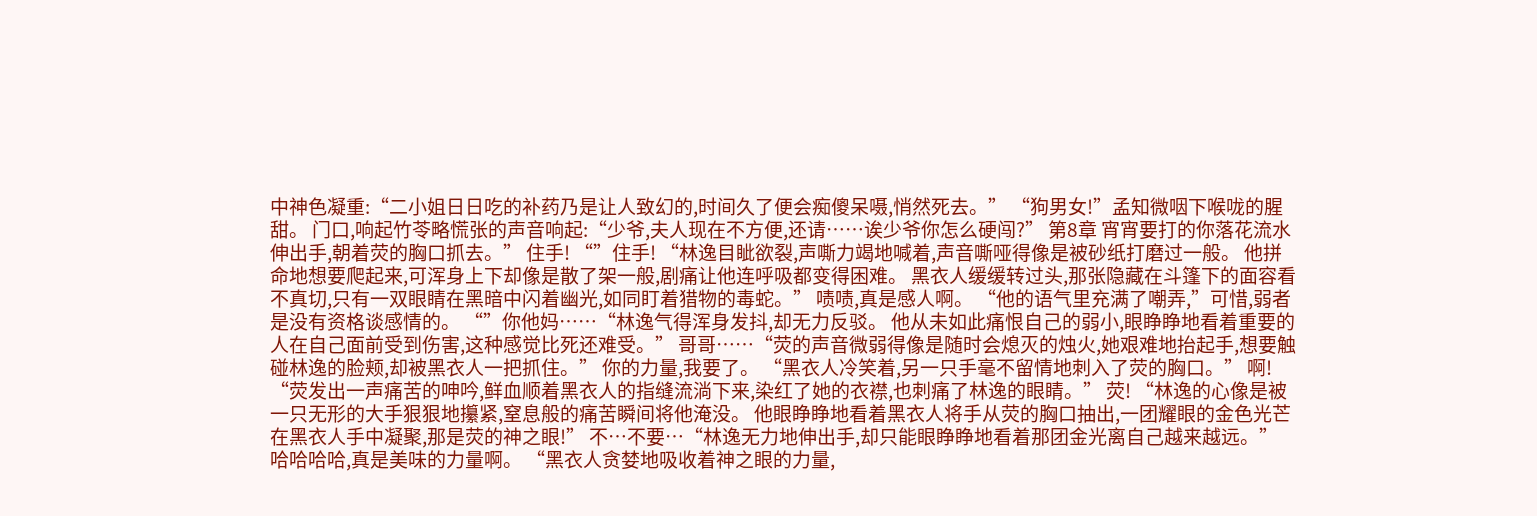中神色凝重:“二小姐日日吃的补药乃是让人致幻的,时间久了便会痴傻呆嗫,悄然死去。” “狗男女!”孟知微咽下喉咙的腥甜。 门口,响起竹苓略慌张的声音响起:“少爷,夫人现在不方便,还请……诶少爷你怎么硬闯?” 第8章 宵宵要打的你落花流水 伸出手,朝着荧的胸口抓去。” 住手! “”住手! “林逸目眦欲裂,声嘶力竭地喊着,声音嘶哑得像是被砂纸打磨过一般。 他拼命地想要爬起来,可浑身上下却像是散了架一般,剧痛让他连呼吸都变得困难。 黑衣人缓缓转过头,那张隐藏在斗篷下的面容看不真切,只有一双眼睛在黑暗中闪着幽光,如同盯着猎物的毒蛇。” 啧啧,真是感人啊。 “他的语气里充满了嘲弄,”可惜,弱者是没有资格谈感情的。 “”你他妈……“林逸气得浑身发抖,却无力反驳。 他从未如此痛恨自己的弱小,眼睁睁地看着重要的人在自己面前受到伤害,这种感觉比死还难受。” 哥哥……“荧的声音微弱得像是随时会熄灭的烛火,她艰难地抬起手,想要触碰林逸的脸颊,却被黑衣人一把抓住。” 你的力量,我要了。 “黑衣人冷笑着,另一只手毫不留情地刺入了荧的胸口。” 啊! “荧发出一声痛苦的呻吟,鲜血顺着黑衣人的指缝流淌下来,染红了她的衣襟,也刺痛了林逸的眼睛。” 荧! “林逸的心像是被一只无形的大手狠狠地攥紧,窒息般的痛苦瞬间将他淹没。 他眼睁睁地看着黑衣人将手从荧的胸口抽出,一团耀眼的金色光芒在黑衣人手中凝聚,那是荧的神之眼!” 不…不要…“林逸无力地伸出手,却只能眼睁睁地看着那团金光离自己越来越远。” 哈哈哈哈,真是美味的力量啊。 “黑衣人贪婪地吸收着神之眼的力量,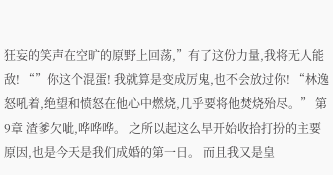狂妄的笑声在空旷的原野上回荡,”有了这份力量,我将无人能敌! “”你这个混蛋! 我就算是变成厉鬼,也不会放过你! “林逸怒吼着,绝望和愤怒在他心中燃烧,几乎要将他焚烧殆尽。” 第9章 渣爹欠呲,哗哗哗。 之所以起这么早开始收拾打扮的主要原因,也是今天是我们成婚的第一日。 而且我又是皇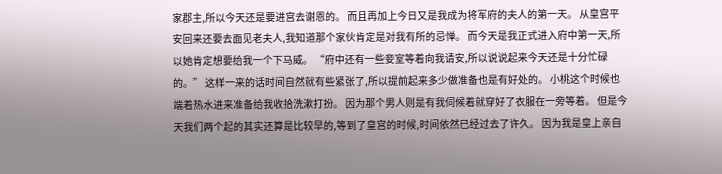家郡主,所以今天还是要进宫去谢恩的。 而且再加上今日又是我成为将军府的夫人的第一天。 从皇宫平安回来还要去面见老夫人,我知道那个家伙肯定是对我有所的忌惮。 而今天是我正式进入府中第一天,所以她肯定想要给我一个下马威。 “府中还有一些妾室等着向我请安,所以说说起来今天还是十分忙碌的。” 这样一来的话时间自然就有些紧张了,所以提前起来多少做准备也是有好处的。 小桃这个时候也端着热水进来准备给我收拾洗漱打扮。 因为那个男人则是有我伺候着就穿好了衣服在一旁等着。 但是今天我们两个起的其实还算是比较早的,等到了皇宫的时候,时间依然已经过去了许久。 因为我是皇上亲自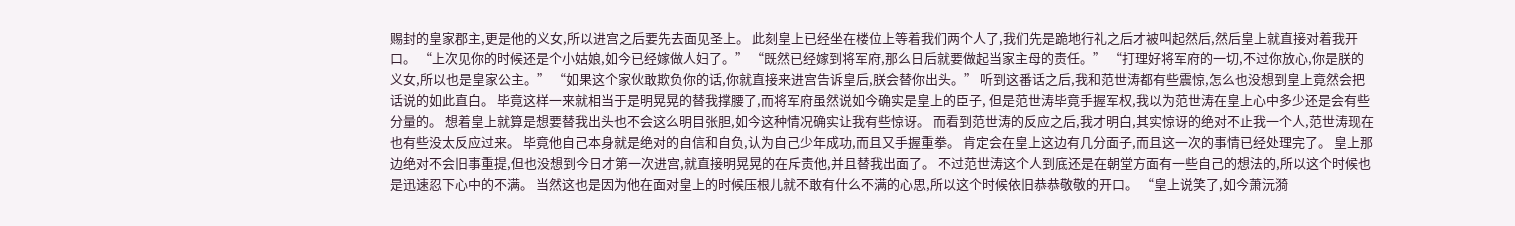赐封的皇家郡主,更是他的义女,所以进宫之后要先去面见圣上。 此刻皇上已经坐在楼位上等着我们两个人了,我们先是跪地行礼之后才被叫起然后,然后皇上就直接对着我开口。 “上次见你的时候还是个小姑娘,如今已经嫁做人妇了。” “既然已经嫁到将军府,那么日后就要做起当家主母的责任。” “打理好将军府的一切,不过你放心,你是朕的义女,所以也是皇家公主。” “如果这个家伙敢欺负你的话,你就直接来进宫告诉皇后,朕会替你出头。” 听到这番话之后,我和范世涛都有些震惊,怎么也没想到皇上竟然会把话说的如此直白。 毕竟这样一来就相当于是明晃晃的替我撑腰了,而将军府虽然说如今确实是皇上的臣子, 但是范世涛毕竟手握军权,我以为范世涛在皇上心中多少还是会有些分量的。 想着皇上就算是想要替我出头也不会这么明目张胆,如今这种情况确实让我有些惊讶。 而看到范世涛的反应之后,我才明白,其实惊讶的绝对不止我一个人,范世涛现在也有些没太反应过来。 毕竟他自己本身就是绝对的自信和自负,认为自己少年成功,而且又手握重拳。 肯定会在皇上这边有几分面子,而且这一次的事情已经处理完了。 皇上那边绝对不会旧事重提,但也没想到今日才第一次进宫,就直接明晃晃的在斥责他,并且替我出面了。 不过范世涛这个人到底还是在朝堂方面有一些自己的想法的,所以这个时候也是迅速忍下心中的不满。 当然这也是因为他在面对皇上的时候压根儿就不敢有什么不满的心思,所以这个时候依旧恭恭敬敬的开口。 “皇上说笑了,如今萧沅漪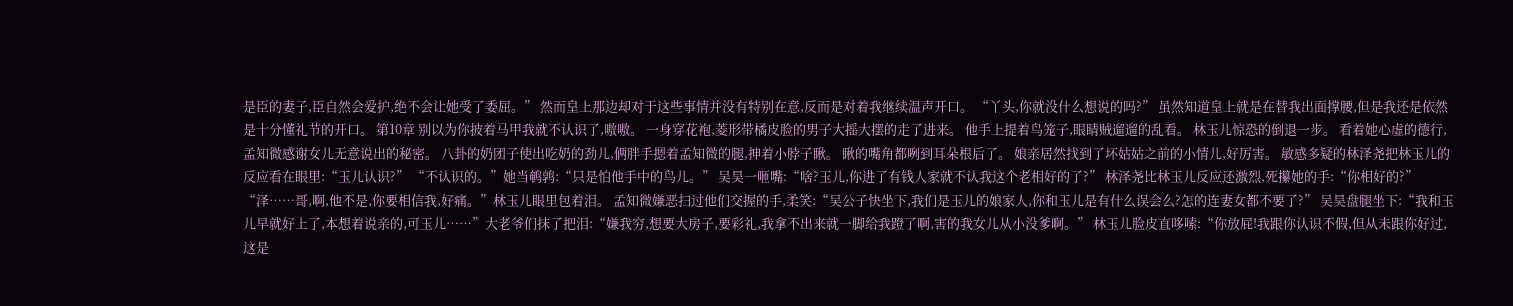是臣的妻子,臣自然会爱护,绝不会让她受了委屈。” 然而皇上那边却对于这些事情并没有特别在意,反而是对着我继续温声开口。 “丫头,你就没什么想说的吗?” 虽然知道皇上就是在替我出面撑腰,但是我还是依然是十分懂礼节的开口。 第10章 别以为你披着马甲我就不认识了,嗷嗷。 一身穿花袍,菱形带橘皮脸的男子大摇大摆的走了进来。 他手上提着鸟笼子,眼睛贼遛遛的乱看。 林玉儿惊恐的倒退一步。 看着她心虚的德行,孟知微感谢女儿无意说出的秘密。 八卦的奶团子使出吃奶的劲儿,俩胖手摁着孟知微的腿,抻着小脖子瞅。 瞅的嘴角都咧到耳朵根后了。 娘亲居然找到了坏姑姑之前的小情儿,好厉害。 敏感多疑的林泽尧把林玉儿的反应看在眼里:“玉儿认识?” “不认识的。”她当鹌鹑:“只是怕他手中的鸟儿。” 吴昊一咂嘴:“啥?玉儿,你进了有钱人家就不认我这个老相好的了?” 林泽尧比林玉儿反应还激烈,死攥她的手:“你相好的?” “泽……哥,啊,他不是,你要相信我,好痛。”林玉儿眼里包着泪。 孟知微嫌恶扫过他们交握的手,柔笑:“吴公子快坐下,我们是玉儿的娘家人,你和玉儿是有什么误会么?怎的连妻女都不要了?” 吴昊盘腿坐下:“我和玉儿早就好上了,本想着说亲的,可玉儿……”大老爷们抹了把泪:“嫌我穷,想要大房子,要彩礼,我拿不出来就一脚给我蹬了啊,害的我女儿从小没爹啊。” 林玉儿脸皮直哆嗦:“你放屁!我跟你认识不假,但从未跟你好过,这是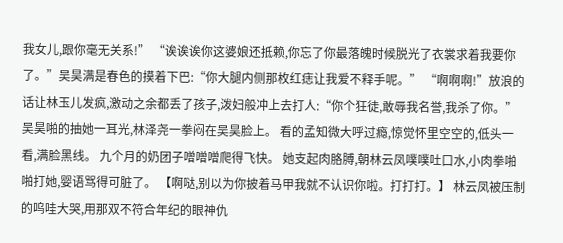我女儿,跟你毫无关系!” “诶诶诶你这婆娘还抵赖,你忘了你最落魄时候脱光了衣裳求着我要你了。”吴昊满是春色的摸着下巴:“你大腿内侧那枚红痣让我爱不释手呢。” “啊啊啊!”放浪的话让林玉儿发疯,激动之余都丢了孩子,泼妇般冲上去打人:“你个狂徒,敢辱我名誉,我杀了你。” 吴昊啪的抽她一耳光,林泽尧一拳闷在吴昊脸上。 看的孟知微大呼过瘾,惊觉怀里空空的,低头一看,满脸黑线。 九个月的奶团子噌噌噌爬得飞快。 她支起肉胳膊,朝林云凤噗噗吐口水,小肉拳啪啪打她,婴语骂得可脏了。 【啊哒,别以为你披着马甲我就不认识你啦。打打打。】 林云凤被压制的呜哇大哭,用那双不符合年纪的眼神仇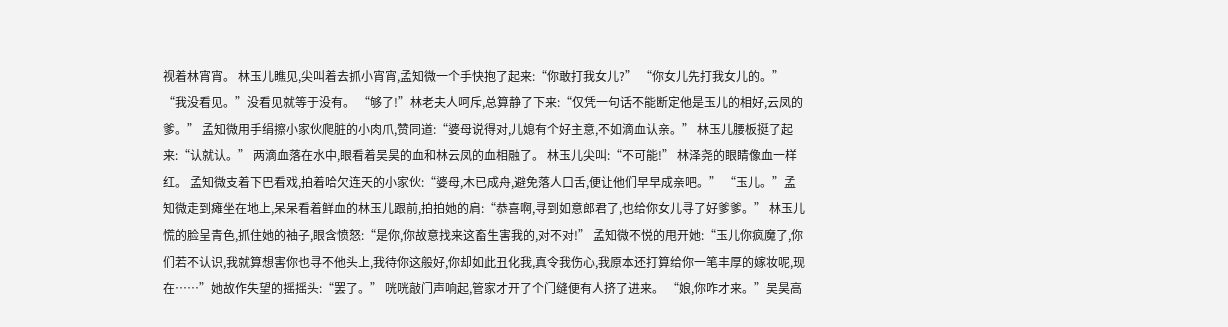视着林宵宵。 林玉儿瞧见,尖叫着去抓小宵宵,孟知微一个手快抱了起来:“你敢打我女儿?” “你女儿先打我女儿的。” “我没看见。”没看见就等于没有。 “够了!”林老夫人呵斥,总算静了下来:“仅凭一句话不能断定他是玉儿的相好,云凤的爹。” 孟知微用手绢擦小家伙爬脏的小肉爪,赞同道:“婆母说得对,儿媳有个好主意,不如滴血认亲。” 林玉儿腰板挺了起来:“认就认。” 两滴血落在水中,眼看着吴昊的血和林云凤的血相融了。 林玉儿尖叫:“不可能!” 林泽尧的眼睛像血一样红。 孟知微支着下巴看戏,拍着哈欠连天的小家伙:“婆母,木已成舟,避免落人口舌,便让他们早早成亲吧。” “玉儿。”孟知微走到瘫坐在地上,呆呆看着鲜血的林玉儿跟前,拍拍她的肩:“恭喜啊,寻到如意郎君了,也给你女儿寻了好爹爹。” 林玉儿慌的脸呈青色,抓住她的袖子,眼含愤怒:“是你,你故意找来这畜生害我的,对不对!” 孟知微不悦的甩开她:“玉儿你疯魔了,你们若不认识,我就算想害你也寻不他头上,我待你这般好,你却如此丑化我,真令我伤心,我原本还打算给你一笔丰厚的嫁妆呢,现在……”她故作失望的摇摇头:“罢了。” 咣咣敲门声响起,管家才开了个门缝便有人挤了进来。 “娘,你咋才来。”吴昊高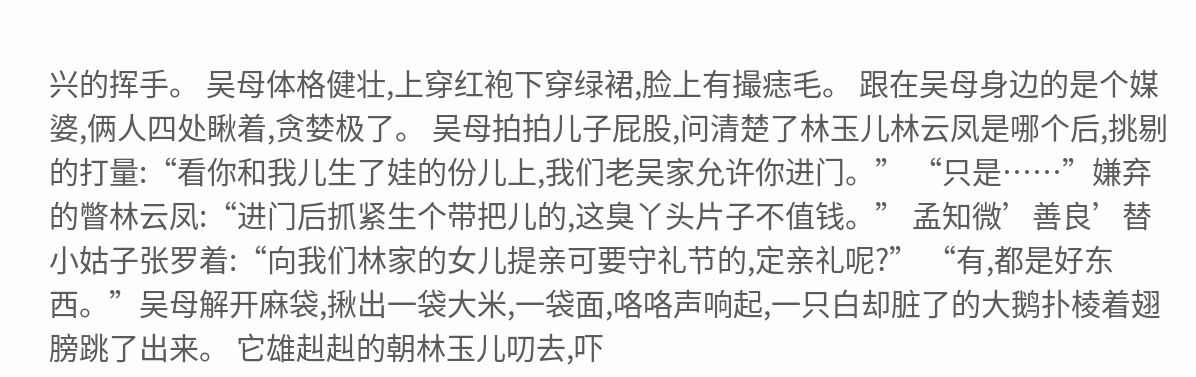兴的挥手。 吴母体格健壮,上穿红袍下穿绿裙,脸上有撮痣毛。 跟在吴母身边的是个媒婆,俩人四处瞅着,贪婪极了。 吴母拍拍儿子屁股,问清楚了林玉儿林云凤是哪个后,挑剔的打量:“看你和我儿生了娃的份儿上,我们老吴家允许你进门。” “只是……”嫌弃的瞥林云凤:“进门后抓紧生个带把儿的,这臭丫头片子不值钱。” 孟知微’善良’替小姑子张罗着:“向我们林家的女儿提亲可要守礼节的,定亲礼呢?” “有,都是好东西。”吴母解开麻袋,揪出一袋大米,一袋面,咯咯声响起,一只白却脏了的大鹅扑棱着翅膀跳了出来。 它雄赳赳的朝林玉儿叨去,吓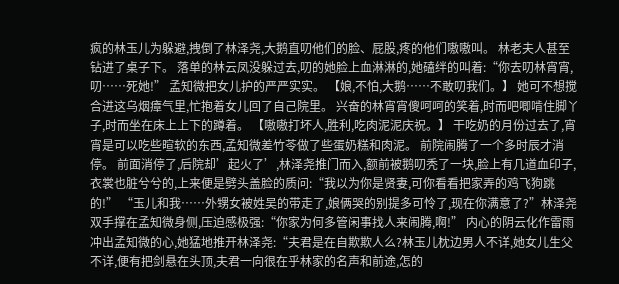疯的林玉儿为躲避,拽倒了林泽尧,大鹅直叨他们的脸、屁股,疼的他们嗷嗷叫。 林老夫人甚至钻进了桌子下。 落单的林云凤没躲过去,叨的她脸上血淋淋的,她磕绊的叫着:“你去叨林宵宵,叨……死她!” 孟知微把女儿护的严严实实。 【娘,不怕,大鹅……不敢叨我们。】 她可不想搅合进这乌烟瘴气里,忙抱着女儿回了自己院里。 兴奋的林宵宵傻呵呵的笑着,时而吧唧啃住脚丫子,时而坐在床上上下的蹲着。 【嗷嗷打坏人,胜利,吃肉泥泥庆祝。】 干吃奶的月份过去了,宵宵是可以吃些暄软的东西,孟知微差竹苓做了些蛋奶糕和肉泥。 前院闹腾了一个多时辰才消停。 前面消停了,后院却’起火了’,林泽尧推门而入,额前被鹅叨秃了一块,脸上有几道血印子,衣裳也脏兮兮的,上来便是劈头盖脸的质问:“我以为你是贤妻,可你看看把家弄的鸡飞狗跳的!” “玉儿和我……外甥女被姓吴的带走了,娘俩哭的别提多可怜了,现在你满意了?”林泽尧双手撑在孟知微身侧,压迫感极强:“你家为何多管闲事找人来闹腾,啊!” 内心的阴云化作雷雨冲出孟知微的心,她猛地推开林泽尧:“夫君是在自欺欺人么?林玉儿枕边男人不详,她女儿生父不详,便有把剑悬在头顶,夫君一向很在乎林家的名声和前途,怎的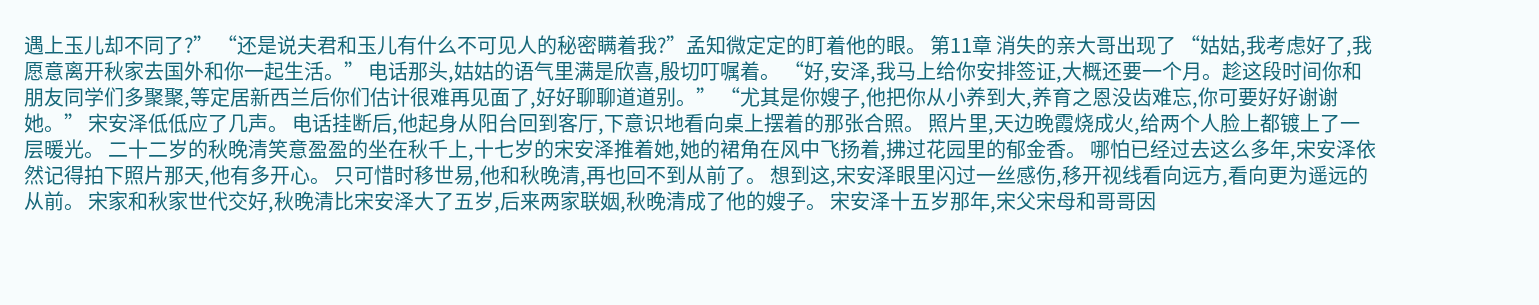遇上玉儿却不同了?” “还是说夫君和玉儿有什么不可见人的秘密瞒着我?”孟知微定定的盯着他的眼。 第11章 消失的亲大哥出现了 “姑姑,我考虑好了,我愿意离开秋家去国外和你一起生活。” 电话那头,姑姑的语气里满是欣喜,殷切叮嘱着。 “好,安泽,我马上给你安排签证,大概还要一个月。趁这段时间你和朋友同学们多聚聚,等定居新西兰后你们估计很难再见面了,好好聊聊道道别。” “尤其是你嫂子,他把你从小养到大,养育之恩没齿难忘,你可要好好谢谢她。” 宋安泽低低应了几声。 电话挂断后,他起身从阳台回到客厅,下意识地看向桌上摆着的那张合照。 照片里,天边晚霞烧成火,给两个人脸上都镀上了一层暖光。 二十二岁的秋晚清笑意盈盈的坐在秋千上,十七岁的宋安泽推着她,她的裙角在风中飞扬着,拂过花园里的郁金香。 哪怕已经过去这么多年,宋安泽依然记得拍下照片那天,他有多开心。 只可惜时移世易,他和秋晚清,再也回不到从前了。 想到这,宋安泽眼里闪过一丝感伤,移开视线看向远方,看向更为遥远的从前。 宋家和秋家世代交好,秋晚清比宋安泽大了五岁,后来两家联姻,秋晚清成了他的嫂子。 宋安泽十五岁那年,宋父宋母和哥哥因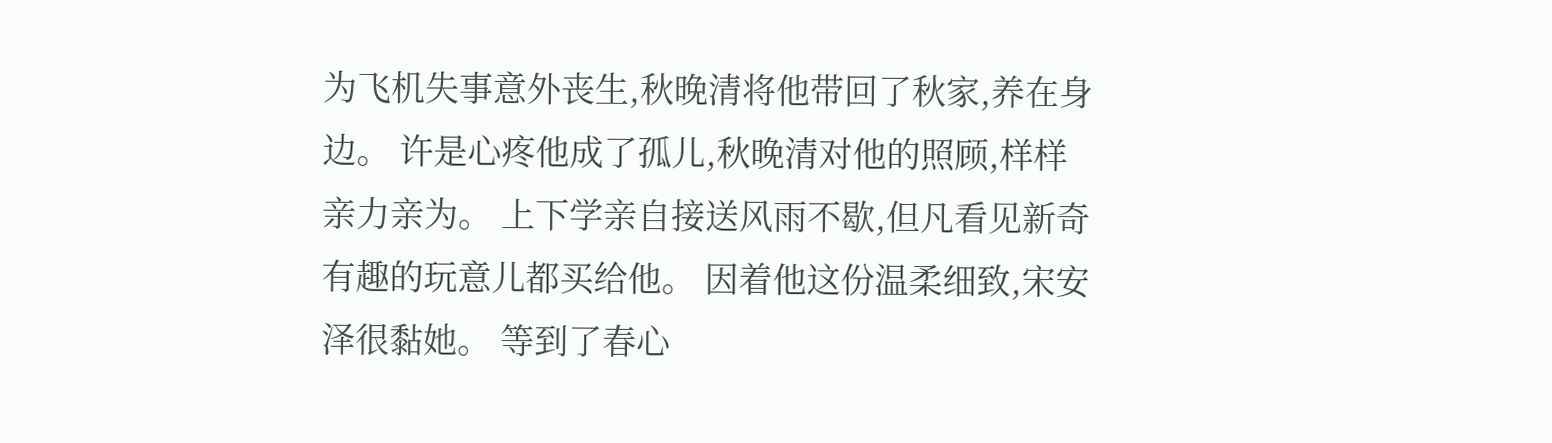为飞机失事意外丧生,秋晚清将他带回了秋家,养在身边。 许是心疼他成了孤儿,秋晚清对他的照顾,样样亲力亲为。 上下学亲自接送风雨不歇,但凡看见新奇有趣的玩意儿都买给他。 因着他这份温柔细致,宋安泽很黏她。 等到了春心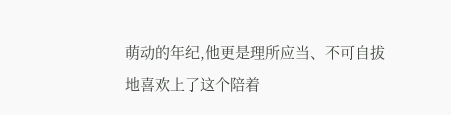萌动的年纪,他更是理所应当、不可自拔地喜欢上了这个陪着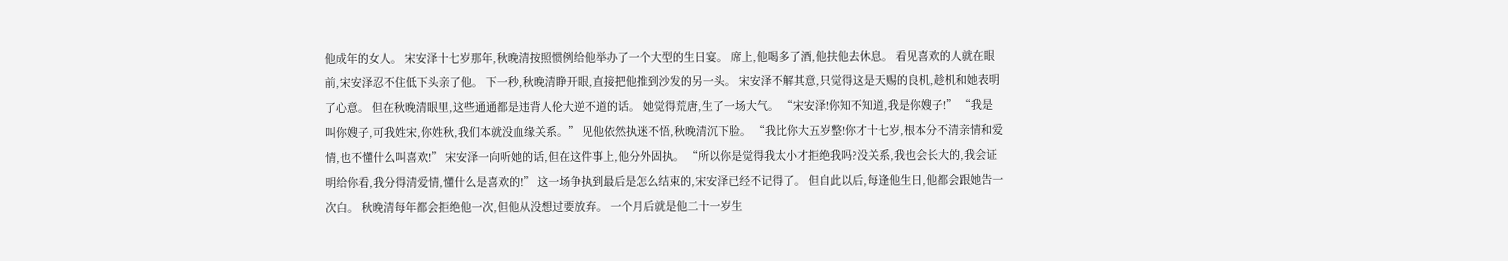他成年的女人。 宋安泽十七岁那年,秋晚清按照惯例给他举办了一个大型的生日宴。 席上,他喝多了酒,他扶他去休息。 看见喜欢的人就在眼前,宋安泽忍不住低下头亲了他。 下一秒,秋晚清睁开眼,直接把他推到沙发的另一头。 宋安泽不解其意,只觉得这是天赐的良机,趁机和她表明了心意。 但在秋晚清眼里,这些通通都是违背人伦大逆不道的话。 她觉得荒唐,生了一场大气。 “宋安泽!你知不知道,我是你嫂子!” “我是叫你嫂子,可我姓宋,你姓秋,我们本就没血缘关系。” 见他依然执迷不悟,秋晚清沉下脸。 “我比你大五岁整!你才十七岁,根本分不清亲情和爱情,也不懂什么叫喜欢!” 宋安泽一向听她的话,但在这件事上,他分外固执。 “所以你是觉得我太小才拒绝我吗?没关系,我也会长大的,我会证明给你看,我分得清爱情,懂什么是喜欢的!” 这一场争执到最后是怎么结束的,宋安泽已经不记得了。 但自此以后,每逢他生日,他都会跟她告一次白。 秋晚清每年都会拒绝他一次,但他从没想过要放弃。 一个月后就是他二十一岁生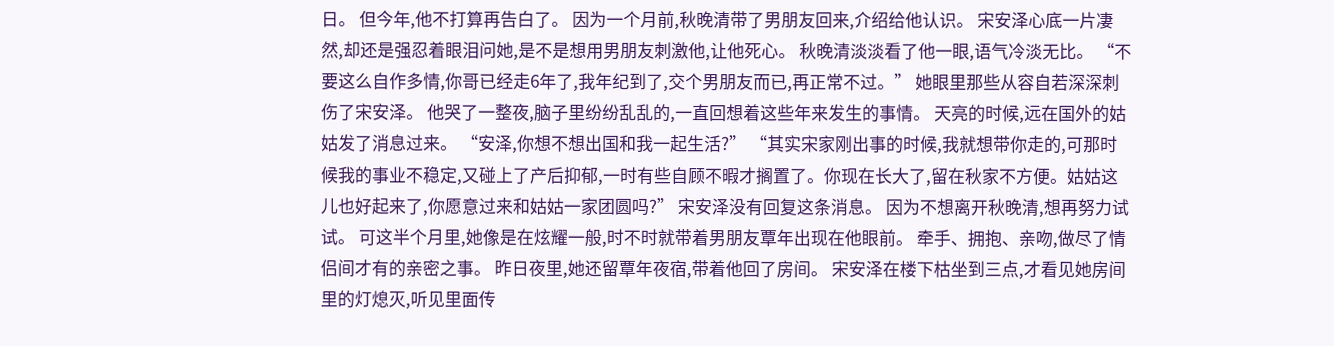日。 但今年,他不打算再告白了。 因为一个月前,秋晚清带了男朋友回来,介绍给他认识。 宋安泽心底一片凄然,却还是强忍着眼泪问她,是不是想用男朋友刺激他,让他死心。 秋晚清淡淡看了他一眼,语气冷淡无比。 “不要这么自作多情,你哥已经走6年了,我年纪到了,交个男朋友而已,再正常不过。” 她眼里那些从容自若深深刺伤了宋安泽。 他哭了一整夜,脑子里纷纷乱乱的,一直回想着这些年来发生的事情。 天亮的时候,远在国外的姑姑发了消息过来。 “安泽,你想不想出国和我一起生活?” “其实宋家刚出事的时候,我就想带你走的,可那时候我的事业不稳定,又碰上了产后抑郁,一时有些自顾不暇才搁置了。你现在长大了,留在秋家不方便。姑姑这儿也好起来了,你愿意过来和姑姑一家团圆吗?” 宋安泽没有回复这条消息。 因为不想离开秋晚清,想再努力试试。 可这半个月里,她像是在炫耀一般,时不时就带着男朋友覃年出现在他眼前。 牵手、拥抱、亲吻,做尽了情侣间才有的亲密之事。 昨日夜里,她还留覃年夜宿,带着他回了房间。 宋安泽在楼下枯坐到三点,才看见她房间里的灯熄灭,听见里面传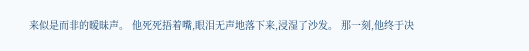来似是而非的暧昧声。 他死死捂着嘴,眼泪无声地落下来,浸湿了沙发。 那一刻,他终于决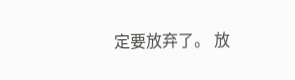定要放弃了。 放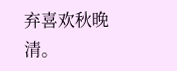弃喜欢秋晚清。